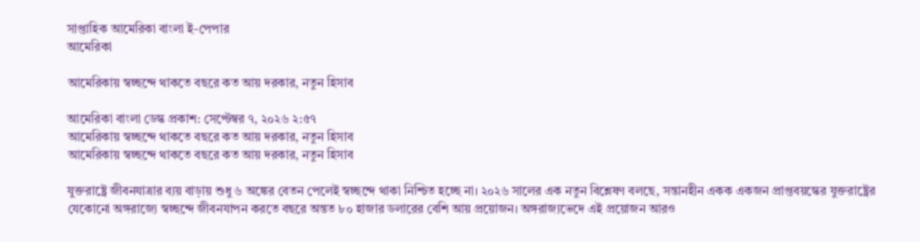সাপ্তাহিক আমেরিকা বাংলা ই-পেপার
আমেরিকা

আমেরিকায় স্বচ্ছন্দে থাকতে বছরে কত আয় দরকার, নতুন হিসাব

আমেরিকা বাংলা ডেস্ক প্রকাশ: সেপ্টেম্বর ৭, ২০২৬ ২:৫৭
আমেরিকায় স্বচ্ছন্দে থাকতে বছরে কত আয় দরকার, নতুন হিসাব
আমেরিকায় স্বচ্ছন্দে থাকতে বছরে কত আয় দরকার, নতুন হিসাব

যুক্তরাষ্ট্রে জীবনযাত্রার ব্যয় বাড়ায় শুধু ৬ অঙ্কের বেতন পেলেই স্বচ্ছন্দে থাকা নিশ্চিত হচ্ছে না। ২০২৬ সালের এক নতুন বিশ্লেষণ বলছে, সন্তানহীন একক একজন প্রাপ্তবয়স্কের যুক্তরাষ্ট্রের যেকোনো অঙ্গরাজ্যে স্বচ্ছন্দে জীবনযাপন করতে বছরে অন্তত ৮০ হাজার ডলারের বেশি আয় প্রয়োজন। অঙ্গরাজ্যভেদে এই প্রয়োজন আরও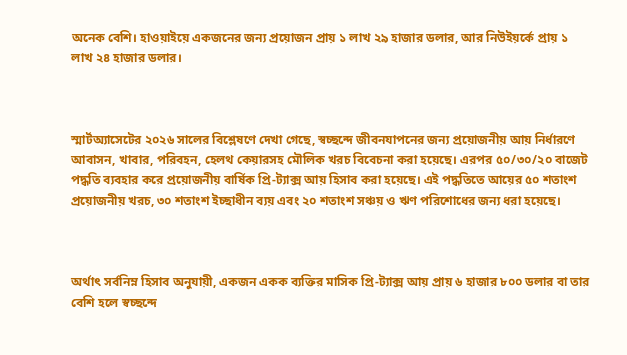অনেক বেশি। হাওয়াইয়ে একজনের জন্য প্রয়োজন প্রায় ১ লাখ ২৯ হাজার ডলার, আর নিউইয়র্কে প্রায় ১ লাখ ২৪ হাজার ডলার।



স্মার্টঅ্যাসেটের ২০২৬ সালের বিশ্লেষণে দেখা গেছে, স্বচ্ছন্দে জীবনযাপনের জন্য প্রয়োজনীয় আয় নির্ধারণে আবাসন, খাবার, পরিবহন, হেলথ কেয়ারসহ মৌলিক খরচ বিবেচনা করা হয়েছে। এরপর ৫০/৩০/২০ বাজেট পদ্ধতি ব্যবহার করে প্রয়োজনীয় বার্ষিক প্রি-ট্যাক্স আয় হিসাব করা হয়েছে। এই পদ্ধতিতে আয়ের ৫০ শতাংশ প্রয়োজনীয় খরচ, ৩০ শতাংশ ইচ্ছাধীন ব্যয় এবং ২০ শতাংশ সঞ্চয় ও ঋণ পরিশোধের জন্য ধরা হয়েছে।



অর্থাৎ সর্বনিম্ন হিসাব অনুযায়ী, একজন একক ব্যক্তির মাসিক প্রি-ট্যাক্স আয় প্রায় ৬ হাজার ৮০০ ডলার বা তার বেশি হলে স্বচ্ছন্দে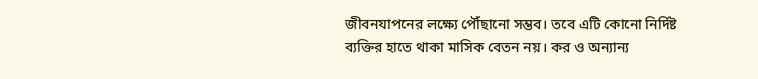জীবনযাপনের লক্ষ্যে পৌঁছানো সম্ভব। তবে এটি কোনো নির্দিষ্ট ব্যক্তির হাতে থাকা মাসিক বেতন নয়। কর ও অন্যান্য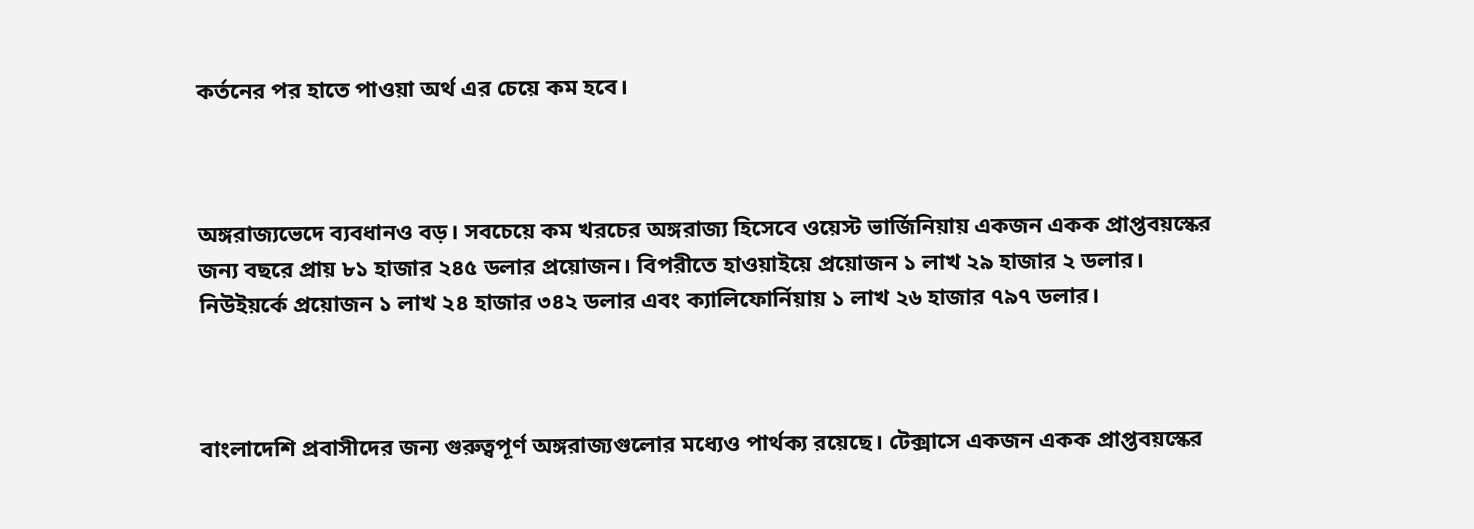কর্তনের পর হাতে পাওয়া অর্থ এর চেয়ে কম হবে।



অঙ্গরাজ্যভেদে ব্যবধানও বড়। সবচেয়ে কম খরচের অঙ্গরাজ্য হিসেবে ওয়েস্ট ভার্জিনিয়ায় একজন একক প্রাপ্তবয়স্কের জন্য বছরে প্রায় ৮১ হাজার ২৪৫ ডলার প্রয়োজন। বিপরীতে হাওয়াইয়ে প্রয়োজন ১ লাখ ২৯ হাজার ২ ডলার। নিউইয়র্কে প্রয়োজন ১ লাখ ২৪ হাজার ৩৪২ ডলার এবং ক্যালিফোর্নিয়ায় ১ লাখ ২৬ হাজার ৭৯৭ ডলার।



বাংলাদেশি প্রবাসীদের জন্য গুরুত্বপূর্ণ অঙ্গরাজ্যগুলোর মধ্যেও পার্থক্য রয়েছে। টেক্সাসে একজন একক প্রাপ্তবয়স্কের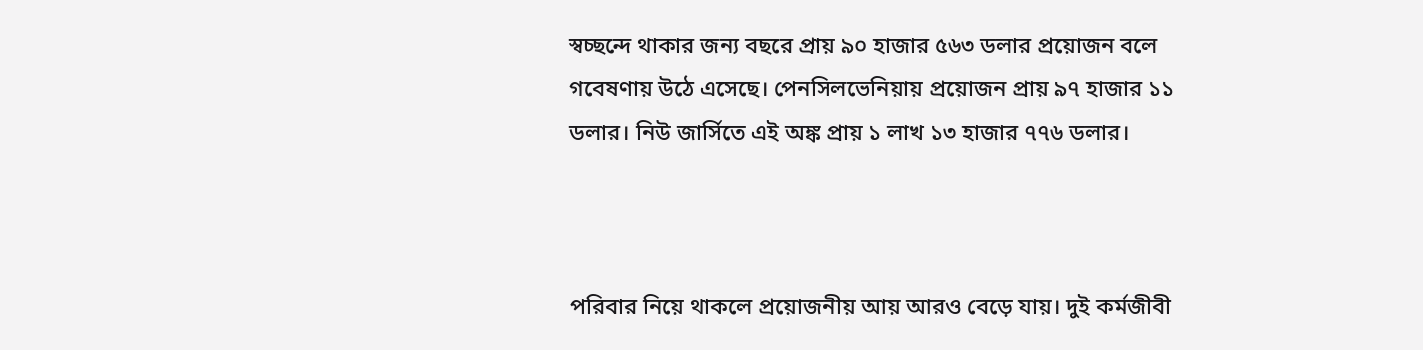স্বচ্ছন্দে থাকার জন্য বছরে প্রায় ৯০ হাজার ৫৬৩ ডলার প্রয়োজন বলে গবেষণায় উঠে এসেছে। পেনসিলভেনিয়ায় প্রয়োজন প্রায় ৯৭ হাজার ১১ ডলার। নিউ জার্সিতে এই অঙ্ক প্রায় ১ লাখ ১৩ হাজার ৭৭৬ ডলার।



পরিবার নিয়ে থাকলে প্রয়োজনীয় আয় আরও বেড়ে যায়। দুই কর্মজীবী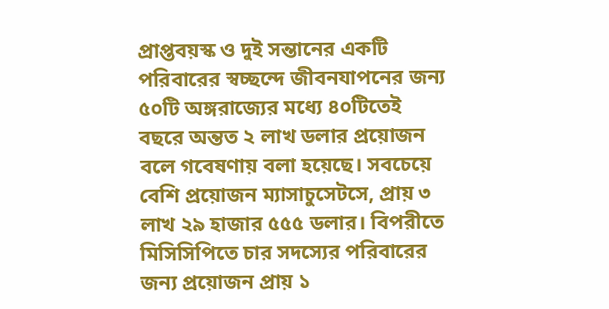প্রাপ্তবয়স্ক ও দুই সন্তানের একটি পরিবারের স্বচ্ছন্দে জীবনযাপনের জন্য ৫০টি অঙ্গরাজ্যের মধ্যে ৪০টিতেই বছরে অন্তত ২ লাখ ডলার প্রয়োজন বলে গবেষণায় বলা হয়েছে। সবচেয়ে বেশি প্রয়োজন ম্যাসাচুসেটসে, প্রায় ৩ লাখ ২৯ হাজার ৫৫৫ ডলার। বিপরীতে মিসিসিপিতে চার সদস্যের পরিবারের জন্য প্রয়োজন প্রায় ১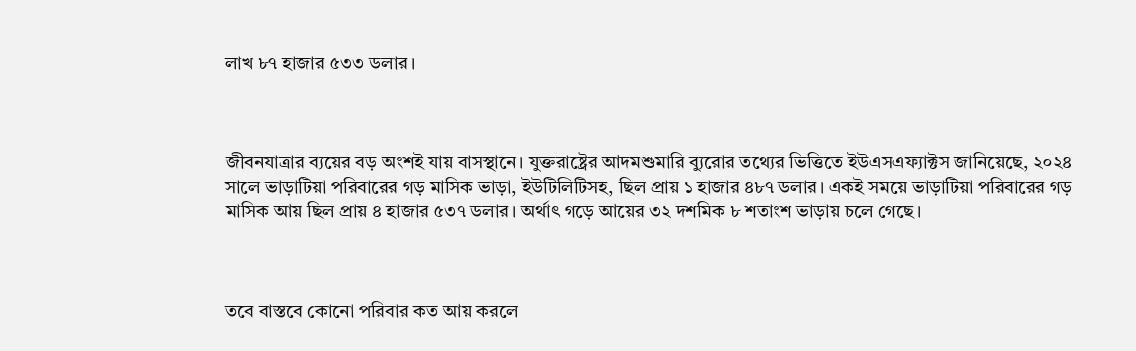লাখ ৮৭ হাজার ৫৩৩ ডলার।



জীবনযাত্রার ব্যয়ের বড় অংশই যায় বাসস্থানে। যুক্তরাষ্ট্রের আদমশুমারি ব্যুরোর তথ্যের ভিত্তিতে ইউএসএফ্যাক্টস জানিয়েছে, ২০২৪ সালে ভাড়াটিয়া পরিবারের গড় মাসিক ভাড়া, ইউটিলিটিসহ, ছিল প্রায় ১ হাজার ৪৮৭ ডলার। একই সময়ে ভাড়াটিয়া পরিবারের গড় মাসিক আয় ছিল প্রায় ৪ হাজার ৫৩৭ ডলার। অর্থাৎ গড়ে আয়ের ৩২ দশমিক ৮ শতাংশ ভাড়ায় চলে গেছে।



তবে বাস্তবে কোনো পরিবার কত আয় করলে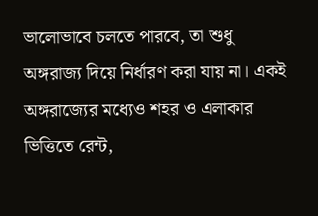ভালোভাবে চলতে পারবে, তা শুধু অঙ্গরাজ্য দিয়ে নির্ধারণ করা যায় না। একই অঙ্গরাজ্যের মধ্যেও শহর ও এলাকার ভিত্তিতে রেন্ট,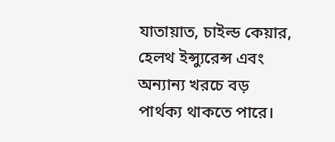যাতায়াত, চাইল্ড কেয়ার, হেলথ ইন্স্যুরেন্স এবং অন্যান্য খরচে বড় পার্থক্য থাকতে পারে।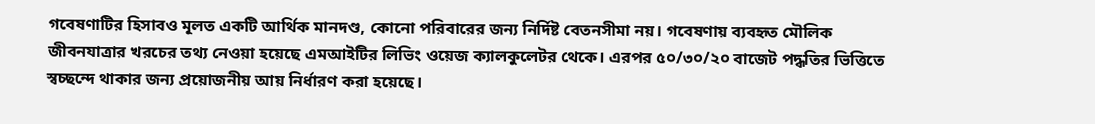গবেষণাটির হিসাবও মূলত একটি আর্থিক মানদণ্ড, কোনো পরিবারের জন্য নির্দিষ্ট বেতনসীমা নয়। গবেষণায় ব্যবহৃত মৌলিক জীবনযাত্রার খরচের তথ্য নেওয়া হয়েছে এমআইটির লিভিং ওয়েজ ক্যালকুলেটর থেকে। এরপর ৫০/৩০/২০ বাজেট পদ্ধতির ভিত্তিতে স্বচ্ছন্দে থাকার জন্য প্রয়োজনীয় আয় নির্ধারণ করা হয়েছে।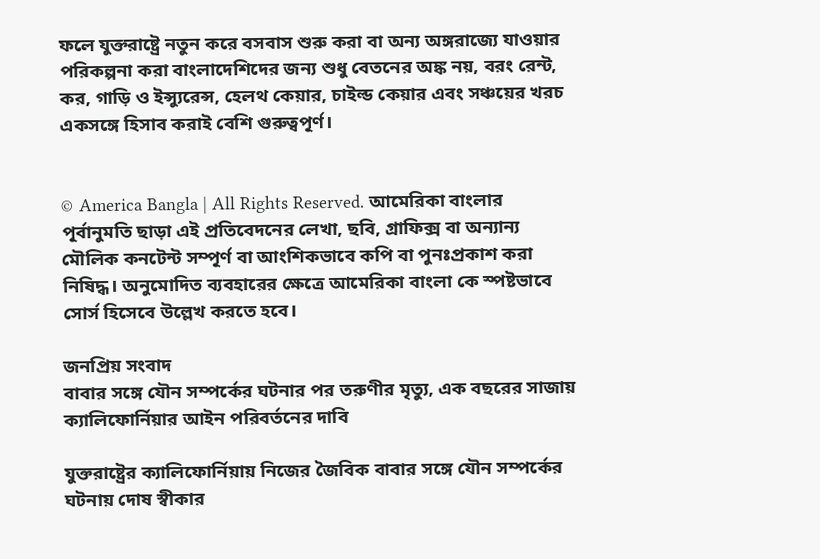ফলে যুক্তরাষ্ট্রে নতুন করে বসবাস শুরু করা বা অন্য অঙ্গরাজ্যে যাওয়ার পরিকল্পনা করা বাংলাদেশিদের জন্য শুধু বেতনের অঙ্ক নয়, বরং রেন্ট, কর, গাড়ি ও ইন্স্যুরেন্স, হেলথ কেয়ার, চাইল্ড কেয়ার এবং সঞ্চয়ের খরচ একসঙ্গে হিসাব করাই বেশি গুরুত্বপূর্ণ।


© America Bangla | All Rights Reserved. আমেরিকা বাংলার পূর্বানুমতি ছাড়া এই প্রতিবেদনের লেখা, ছবি, গ্রাফিক্স বা অন্যান্য মৌলিক কনটেন্ট সম্পূর্ণ বা আংশিকভাবে কপি বা পুনঃপ্রকাশ করা নিষিদ্ধ। অনুমোদিত ব্যবহারের ক্ষেত্রে আমেরিকা বাংলা কে স্পষ্টভাবে সোর্স হিসেবে উল্লেখ করতে হবে।

জনপ্রিয় সংবাদ
বাবার সঙ্গে যৌন সম্পর্কের ঘটনার পর তরুণীর মৃত্যু, এক বছরের সাজায় ক্যালিফোর্নিয়ার আইন পরিবর্তনের দাবি

যুক্তরাষ্ট্রের ক্যালিফোর্নিয়ায় নিজের জৈবিক বাবার সঙ্গে যৌন সম্পর্কের ঘটনায় দোষ স্বীকার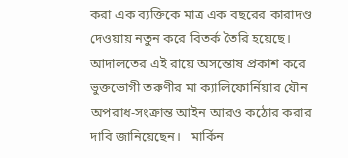করা এক ব্যক্তিকে মাত্র এক বছরের কারাদণ্ড দেওয়ায় নতুন করে বিতর্ক তৈরি হয়েছে। আদালতের এই রায়ে অসন্তোষ প্রকাশ করে ভুক্তভোগী তরুণীর মা ক্যালিফোর্নিয়ার যৌন অপরাধ-সংক্রান্ত আইন আরও কঠোর করার দাবি জানিয়েছেন।   মার্কিন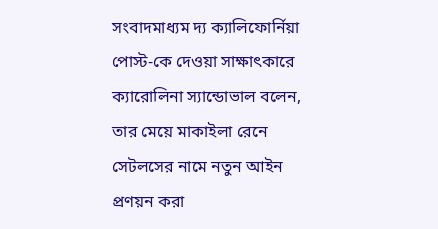সংবাদমাধ্যম দ্য ক্যালিফোর্নিয়া পোস্ট-কে দেওয়া সাক্ষাৎকারে ক্যারোলিনা স্যান্ডোভাল বলেন, তার মেয়ে মাকাইলা রেনে সেটলসের নামে নতুন আইন প্রণয়ন করা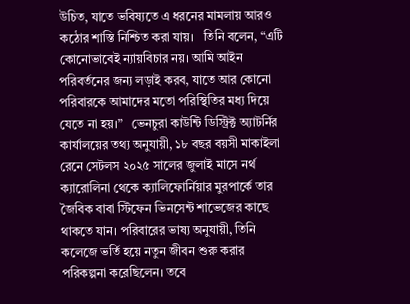উচিত, যাতে ভবিষ্যতে এ ধরনের মামলায় আরও কঠোর শাস্তি নিশ্চিত করা যায়।   তিনি বলেন, “এটি কোনোভাবেই ন্যায়বিচার নয়। আমি আইন পরিবর্তনের জন্য লড়াই করব, যাতে আর কোনো পরিবারকে আমাদের মতো পরিস্থিতির মধ্য দিয়ে যেতে না হয়।”   ভেনচুরা কাউন্টি ডিস্ট্রিক্ট অ্যাটর্নির কার্যালয়ের তথ্য অনুযায়ী, ১৮ বছর বয়সী মাকাইলা রেনে সেটলস ২০২৫ সালের জুলাই মাসে নর্থ ক্যারোলিনা থেকে ক্যালিফোর্নিয়ার মুরপার্কে তার জৈবিক বাবা স্টিফেন ভিনসেন্ট শাভেজের কাছে থাকতে যান। পরিবারের ভাষ্য অনুযায়ী, তিনি কলেজে ভর্তি হয়ে নতুন জীবন শুরু করার পরিকল্পনা করেছিলেন। তবে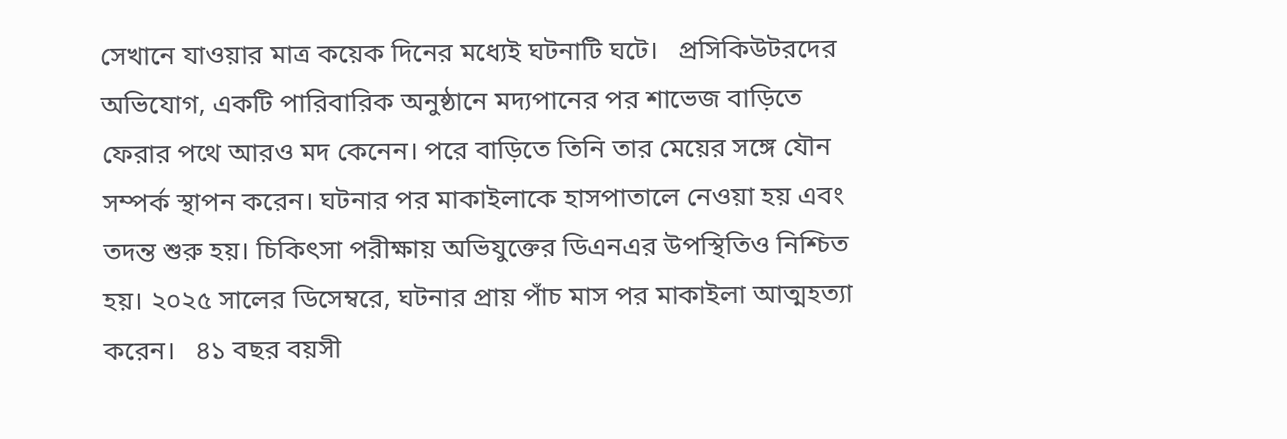সেখানে যাওয়ার মাত্র কয়েক দিনের মধ্যেই ঘটনাটি ঘটে।   প্রসিকিউটরদের অভিযোগ, একটি পারিবারিক অনুষ্ঠানে মদ্যপানের পর শাভেজ বাড়িতে ফেরার পথে আরও মদ কেনেন। পরে বাড়িতে তিনি তার মেয়ের সঙ্গে যৌন সম্পর্ক স্থাপন করেন। ঘটনার পর মাকাইলাকে হাসপাতালে নেওয়া হয় এবং তদন্ত শুরু হয়। চিকিৎসা পরীক্ষায় অভিযুক্তের ডিএনএর উপস্থিতিও নিশ্চিত হয়। ২০২৫ সালের ডিসেম্বরে, ঘটনার প্রায় পাঁচ মাস পর মাকাইলা আত্মহত্যা করেন।   ৪১ বছর বয়সী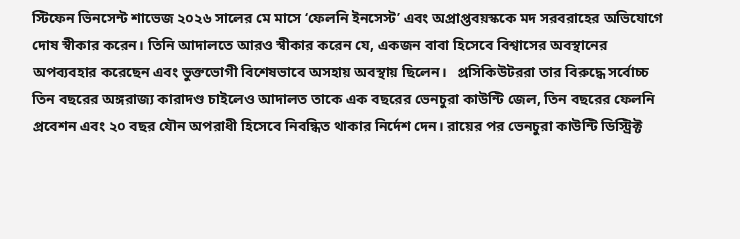স্টিফেন ভিনসেন্ট শাভেজ ২০২৬ সালের মে মাসে ‘ফেলনি ইনসেস্ট’ এবং অপ্রাপ্তবয়স্ককে মদ সরবরাহের অভিযোগে দোষ স্বীকার করেন। তিনি আদালতে আরও স্বীকার করেন যে, একজন বাবা হিসেবে বিশ্বাসের অবস্থানের অপব্যবহার করেছেন এবং ভুক্তভোগী বিশেষভাবে অসহায় অবস্থায় ছিলেন।   প্রসিকিউটররা তার বিরুদ্ধে সর্বোচ্চ তিন বছরের অঙ্গরাজ্য কারাদণ্ড চাইলেও আদালত তাকে এক বছরের ভেনচুরা কাউন্টি জেল, তিন বছরের ফেলনি প্রবেশন এবং ২০ বছর যৌন অপরাধী হিসেবে নিবন্ধিত থাকার নির্দেশ দেন। রায়ের পর ভেনচুরা কাউন্টি ডিস্ট্রিক্ট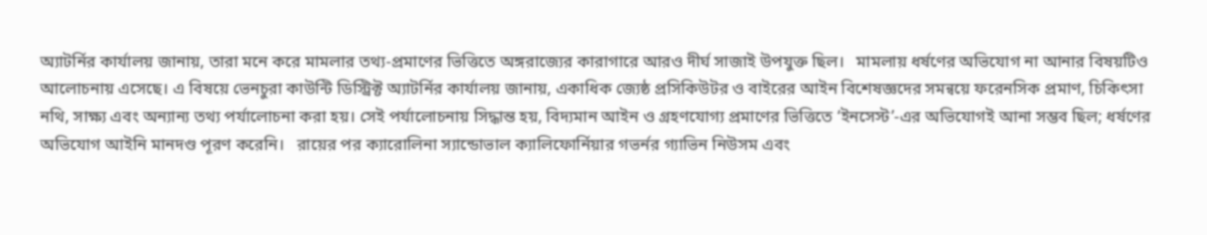অ্যাটর্নির কার্যালয় জানায়, তারা মনে করে মামলার তথ্য-প্রমাণের ভিত্তিতে অঙ্গরাজ্যের কারাগারে আরও দীর্ঘ সাজাই উপযুক্ত ছিল।   মামলায় ধর্ষণের অভিযোগ না আনার বিষয়টিও আলোচনায় এসেছে। এ বিষয়ে ভেনচুরা কাউন্টি ডিস্ট্রিক্ট অ্যাটর্নির কার্যালয় জানায়, একাধিক জ্যেষ্ঠ প্রসিকিউটর ও বাইরের আইন বিশেষজ্ঞদের সমন্বয়ে ফরেনসিক প্রমাণ, চিকিৎসা নথি, সাক্ষ্য এবং অন্যান্য তথ্য পর্যালোচনা করা হয়। সেই পর্যালোচনায় সিদ্ধান্ত হয়, বিদ্যমান আইন ও গ্রহণযোগ্য প্রমাণের ভিত্তিতে ‘ইনসেস্ট’-এর অভিযোগই আনা সম্ভব ছিল; ধর্ষণের অভিযোগ আইনি মানদণ্ড পূরণ করেনি।   রায়ের পর ক্যারোলিনা স্যান্ডোভাল ক্যালিফোর্নিয়ার গভর্নর গ্যাভিন নিউসম এবং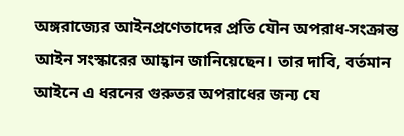অঙ্গরাজ্যের আইনপ্রণেতাদের প্রতি যৌন অপরাধ-সংক্রান্ত আইন সংস্কারের আহ্বান জানিয়েছেন। তার দাবি, বর্তমান আইনে এ ধরনের গুরুতর অপরাধের জন্য যে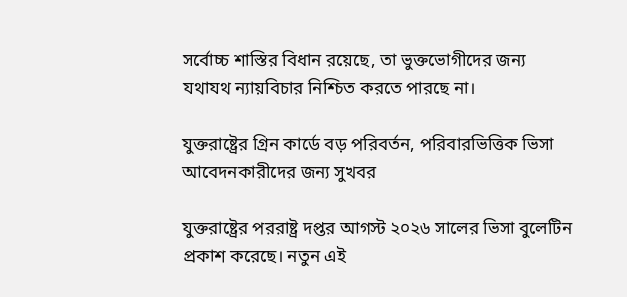সর্বোচ্চ শাস্তির বিধান রয়েছে, তা ভুক্তভোগীদের জন্য যথাযথ ন্যায়বিচার নিশ্চিত করতে পারছে না।

যুক্তরাষ্ট্রের গ্রিন কার্ডে বড় পরিবর্তন, পরিবারভিত্তিক ভিসা আবেদনকারীদের জন্য সুখবর

যুক্তরাষ্ট্রের পররাষ্ট্র দপ্তর আগস্ট ২০২৬ সালের ভিসা বুলেটিন প্রকাশ করেছে। নতুন এই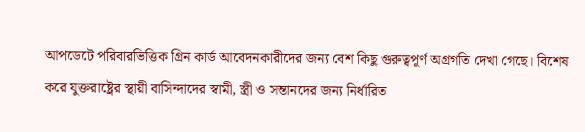আপডেটে পরিবারভিত্তিক গ্রিন কার্ড আবেদনকারীদের জন্য বেশ কিছু গুরুত্বপূর্ণ অগ্রগতি দেখা গেছে। বিশেষ করে যুক্তরাষ্ট্রের স্থায়ী বাসিন্দাদের স্বামী, স্ত্রী ও সন্তানদের জন্য নির্ধারিত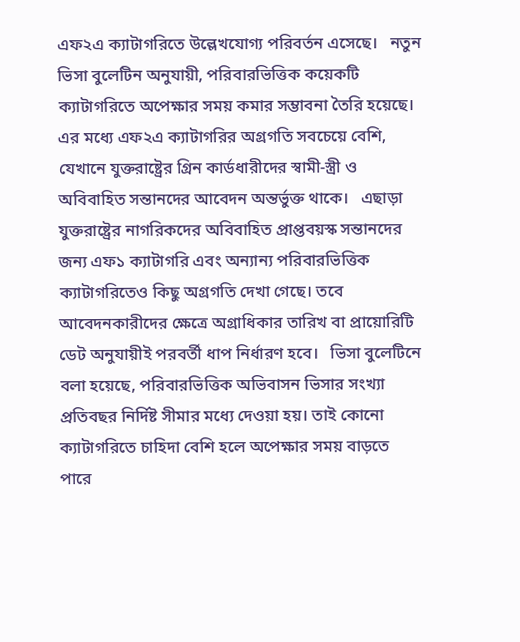এফ২এ ক্যাটাগরিতে উল্লেখযোগ্য পরিবর্তন এসেছে।   নতুন ভিসা বুলেটিন অনুযায়ী, পরিবারভিত্তিক কয়েকটি ক্যাটাগরিতে অপেক্ষার সময় কমার সম্ভাবনা তৈরি হয়েছে। এর মধ্যে এফ২এ ক্যাটাগরির অগ্রগতি সবচেয়ে বেশি, যেখানে যুক্তরাষ্ট্রের গ্রিন কার্ডধারীদের স্বামী-স্ত্রী ও অবিবাহিত সন্তানদের আবেদন অন্তর্ভুক্ত থাকে।   এছাড়া যুক্তরাষ্ট্রের নাগরিকদের অবিবাহিত প্রাপ্তবয়স্ক সন্তানদের জন্য এফ১ ক্যাটাগরি এবং অন্যান্য পরিবারভিত্তিক ক্যাটাগরিতেও কিছু অগ্রগতি দেখা গেছে। তবে আবেদনকারীদের ক্ষেত্রে অগ্রাধিকার তারিখ বা প্রায়োরিটি ডেট অনুযায়ীই পরবর্তী ধাপ নির্ধারণ হবে।   ভিসা বুলেটিনে বলা হয়েছে, পরিবারভিত্তিক অভিবাসন ভিসার সংখ্যা প্রতিবছর নির্দিষ্ট সীমার মধ্যে দেওয়া হয়। তাই কোনো ক্যাটাগরিতে চাহিদা বেশি হলে অপেক্ষার সময় বাড়তে পারে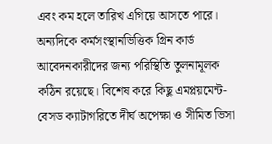এবং কম হলে তারিখ এগিয়ে আসতে পারে।   অন্যদিকে কর্মসংস্থানভিত্তিক গ্রিন কার্ড আবেদনকারীদের জন্য পরিস্থিতি তুলনামূলক কঠিন রয়েছে। বিশেষ করে কিছু এমপ্লয়মেন্ট-বেসড ক্যাটাগরিতে দীর্ঘ অপেক্ষা ও সীমিত ভিসা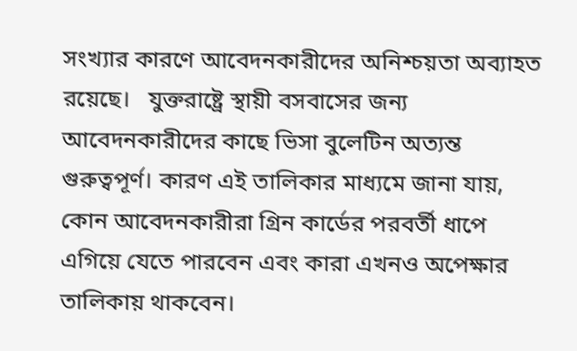সংখ্যার কারণে আবেদনকারীদের অনিশ্চয়তা অব্যাহত রয়েছে।   যুক্তরাষ্ট্রে স্থায়ী বসবাসের জন্য আবেদনকারীদের কাছে ভিসা বুলেটিন অত্যন্ত গুরুত্বপূর্ণ। কারণ এই তালিকার মাধ্যমে জানা যায়, কোন আবেদনকারীরা গ্রিন কার্ডের পরবর্তী ধাপে এগিয়ে যেতে পারবেন এবং কারা এখনও অপেক্ষার তালিকায় থাকবেন।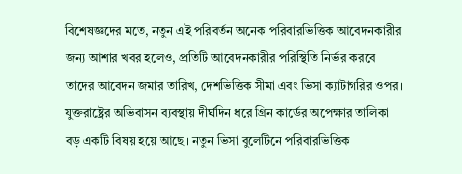বিশেষজ্ঞদের মতে, নতুন এই পরিবর্তন অনেক পরিবারভিত্তিক আবেদনকারীর জন্য আশার খবর হলেও, প্রতিটি আবেদনকারীর পরিস্থিতি নির্ভর করবে তাদের আবেদন জমার তারিখ, দেশভিত্তিক সীমা এবং ভিসা ক্যাটাগরির ওপর।   যুক্তরাষ্ট্রের অভিবাসন ব্যবস্থায় দীর্ঘদিন ধরে গ্রিন কার্ডের অপেক্ষার তালিকা বড় একটি বিষয় হয়ে আছে। নতুন ভিসা বুলেটিনে পরিবারভিত্তিক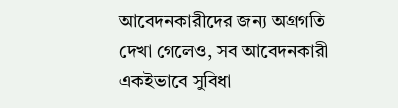আবেদনকারীদের জন্য অগ্রগতি দেখা গেলেও, সব আবেদনকারী একইভাবে সুবিধা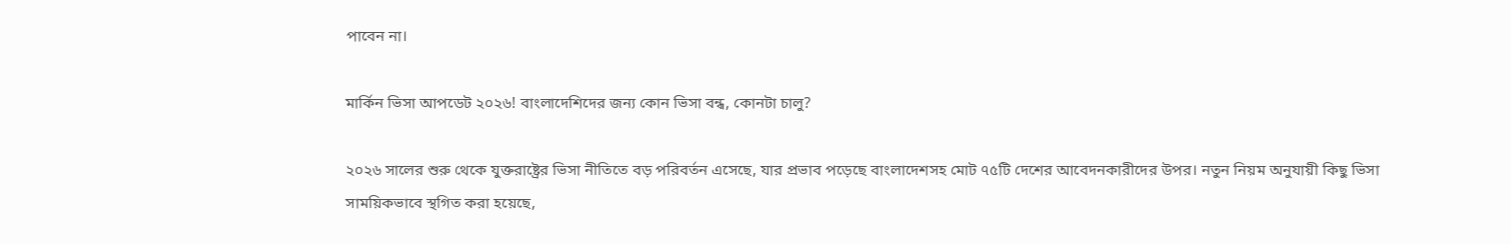পাবেন না।

মার্কিন ভিসা আপডেট ২০২৬! বাংলাদেশিদের জন্য কোন ভিসা বন্ধ, কোনটা চালু?

২০২৬ সালের শুরু থেকে যুক্তরাষ্ট্রের ভিসা নীতিতে বড় পরিবর্তন এসেছে, যার প্রভাব পড়েছে বাংলাদেশসহ মোট ৭৫টি দেশের আবেদনকারীদের উপর। নতুন নিয়ম অনুযায়ী কিছু ভিসা সাময়িকভাবে স্থগিত করা হয়েছে,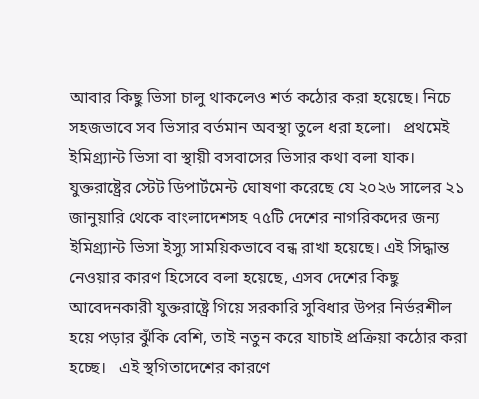আবার কিছু ভিসা চালু থাকলেও শর্ত কঠোর করা হয়েছে। নিচে সহজভাবে সব ভিসার বর্তমান অবস্থা তুলে ধরা হলো।   প্রথমেই ইমিগ্র্যান্ট ভিসা বা স্থায়ী বসবাসের ভিসার কথা বলা যাক। যুক্তরাষ্ট্রের স্টেট ডিপার্টমেন্ট ঘোষণা করেছে যে ২০২৬ সালের ২১ জানুয়ারি থেকে বাংলাদেশসহ ৭৫টি দেশের নাগরিকদের জন্য ইমিগ্র্যান্ট ভিসা ইস্যু সাময়িকভাবে বন্ধ রাখা হয়েছে। এই সিদ্ধান্ত নেওয়ার কারণ হিসেবে বলা হয়েছে, এসব দেশের কিছু আবেদনকারী যুক্তরাষ্ট্রে গিয়ে সরকারি সুবিধার উপর নির্ভরশীল হয়ে পড়ার ঝুঁকি বেশি, তাই নতুন করে যাচাই প্রক্রিয়া কঠোর করা হচ্ছে।   এই স্থগিতাদেশের কারণে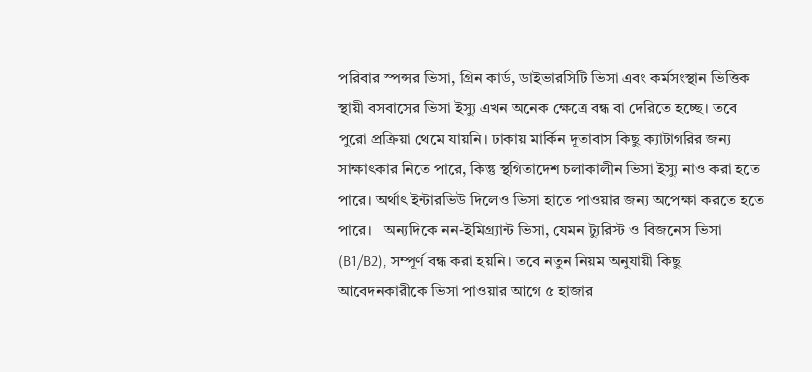পরিবার স্পন্সর ভিসা, গ্রিন কার্ড, ডাইভারসিটি ভিসা এবং কর্মসংস্থান ভিত্তিক স্থায়ী বসবাসের ভিসা ইস্যু এখন অনেক ক্ষেত্রে বন্ধ বা দেরিতে হচ্ছে। তবে পুরো প্রক্রিয়া থেমে যায়নি। ঢাকায় মার্কিন দূতাবাস কিছু ক্যাটাগরির জন্য সাক্ষাৎকার নিতে পারে, কিন্তু স্থগিতাদেশ চলাকালীন ভিসা ইস্যু নাও করা হতে পারে। অর্থাৎ ইন্টারভিউ দিলেও ভিসা হাতে পাওয়ার জন্য অপেক্ষা করতে হতে পারে।   অন্যদিকে নন-ইমিগ্র্যান্ট ভিসা, যেমন ট্যুরিস্ট ও বিজনেস ভিসা (B1/B2), সম্পূর্ণ বন্ধ করা হয়নি। তবে নতুন নিয়ম অনুযায়ী কিছু আবেদনকারীকে ভিসা পাওয়ার আগে ৫ হাজার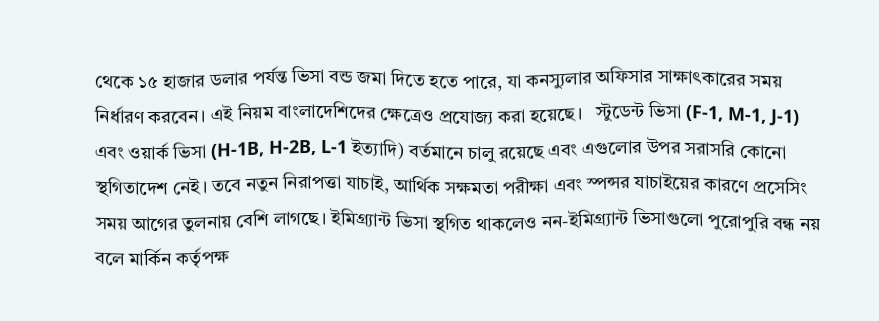থেকে ১৫ হাজার ডলার পর্যন্ত ভিসা বন্ড জমা দিতে হতে পারে, যা কনস্যুলার অফিসার সাক্ষাৎকারের সময় নির্ধারণ করবেন। এই নিয়ম বাংলাদেশিদের ক্ষেত্রেও প্রযোজ্য করা হয়েছে।   স্টুডেন্ট ভিসা (F-1, M-1, J-1) এবং ওয়ার্ক ভিসা (H-1B, H-2B, L-1 ইত্যাদি) বর্তমানে চালু রয়েছে এবং এগুলোর উপর সরাসরি কোনো স্থগিতাদেশ নেই। তবে নতুন নিরাপত্তা যাচাই, আর্থিক সক্ষমতা পরীক্ষা এবং স্পন্সর যাচাইয়ের কারণে প্রসেসিং সময় আগের তুলনায় বেশি লাগছে। ইমিগ্র্যান্ট ভিসা স্থগিত থাকলেও নন-ইমিগ্র্যান্ট ভিসাগুলো পুরোপুরি বন্ধ নয় বলে মার্কিন কর্তৃপক্ষ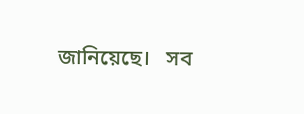জানিয়েছে।   সব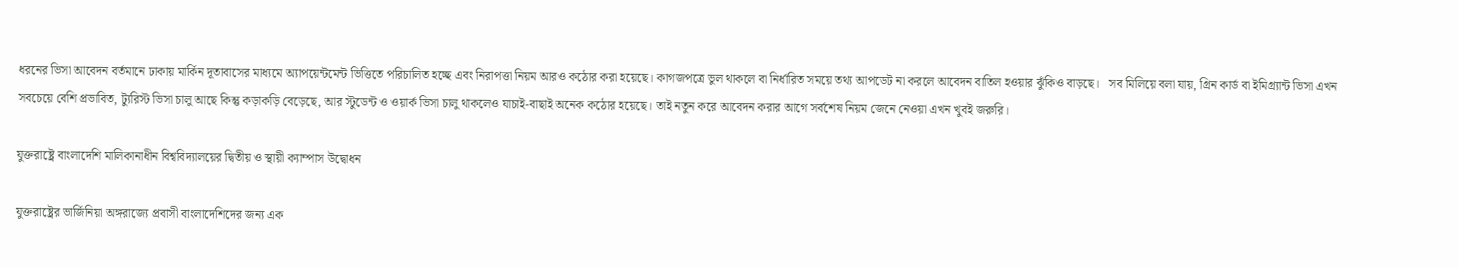ধরনের ভিসা আবেদন বর্তমানে ঢাকায় মার্কিন দূতাবাসের মাধ্যমে অ্যাপয়েন্টমেন্ট ভিত্তিতে পরিচালিত হচ্ছে এবং নিরাপত্তা নিয়ম আরও কঠোর করা হয়েছে। কাগজপত্রে ভুল থাকলে বা নির্ধারিত সময়ে তথ্য আপডেট না করলে আবেদন বাতিল হওয়ার ঝুঁকিও বাড়ছে।   সব মিলিয়ে বলা যায়, গ্রিন কার্ড বা ইমিগ্র্যান্ট ভিসা এখন সবচেয়ে বেশি প্রভাবিত, ট্যুরিস্ট ভিসা চালু আছে কিন্তু কড়াকড়ি বেড়েছে, আর স্টুডেন্ট ও ওয়ার্ক ভিসা চালু থাকলেও যাচাই-বাছাই অনেক কঠোর হয়েছে। তাই নতুন করে আবেদন করার আগে সর্বশেষ নিয়ম জেনে নেওয়া এখন খুবই জরুরি।

যুক্তরাষ্ট্রে বাংলাদেশি মালিকানাধীন বিশ্ববিদ্যালয়ের দ্বিতীয় ও স্থায়ী ক্যাম্পাস উদ্বোধন

যুক্তরাষ্ট্রের ভার্জিনিয়া অঙ্গরাজ্যে প্রবাসী বাংলাদেশিদের জন্য এক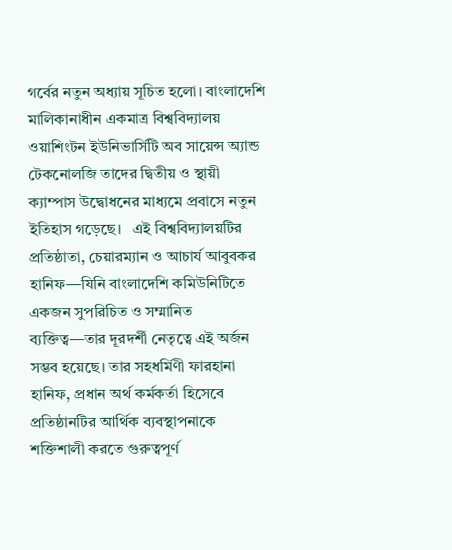গর্বের নতুন অধ্যায় সূচিত হলো। বাংলাদেশি মালিকানাধীন একমাত্র বিশ্ববিদ্যালয় ওয়াশিংটন ইউনিভার্সিটি অব সায়েন্স অ্যান্ড টেকনোলজি তাদের দ্বিতীয় ও স্থায়ী ক্যাম্পাস উদ্বোধনের মাধ্যমে প্রবাসে নতুন ইতিহাস গড়েছে।   এই বিশ্ববিদ্যালয়টির প্রতিষ্ঠাতা, চেয়ারম্যান ও আচার্য আবুবকর হানিফ—যিনি বাংলাদেশি কমিউনিটিতে একজন সুপরিচিত ও সম্মানিত ব্যক্তিত্ব—তার দূরদর্শী নেতৃত্বে এই অর্জন সম্ভব হয়েছে। তার সহধর্মিণী ফারহানা হানিফ, প্রধান অর্থ কর্মকর্তা হিসেবে প্রতিষ্ঠানটির আর্থিক ব্যবস্থাপনাকে শক্তিশালী করতে গুরুত্বপূর্ণ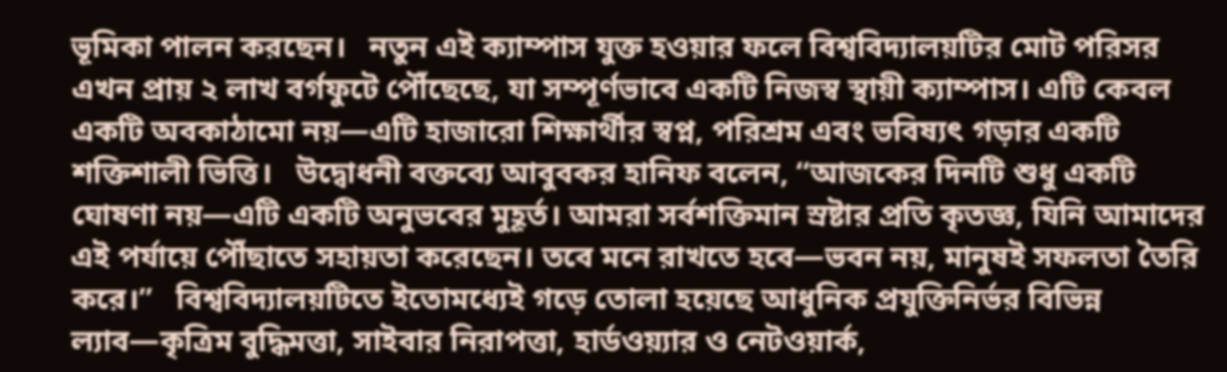ভূমিকা পালন করছেন।   নতুন এই ক্যাম্পাস যুক্ত হওয়ার ফলে বিশ্ববিদ্যালয়টির মোট পরিসর এখন প্রায় ২ লাখ বর্গফুটে পৌঁছেছে, যা সম্পূর্ণভাবে একটি নিজস্ব স্থায়ী ক্যাম্পাস। এটি কেবল একটি অবকাঠামো নয়—এটি হাজারো শিক্ষার্থীর স্বপ্ন, পরিশ্রম এবং ভবিষ্যৎ গড়ার একটি শক্তিশালী ভিত্তি।   উদ্বোধনী বক্তব্যে আবুবকর হানিফ বলেন, “আজকের দিনটি শুধু একটি ঘোষণা নয়—এটি একটি অনুভবের মুহূর্ত। আমরা সর্বশক্তিমান স্রষ্টার প্রতি কৃতজ্ঞ, যিনি আমাদের এই পর্যায়ে পৌঁছাতে সহায়তা করেছেন। তবে মনে রাখতে হবে—ভবন নয়, মানুষই সফলতা তৈরি করে।”   বিশ্ববিদ্যালয়টিতে ইতোমধ্যেই গড়ে তোলা হয়েছে আধুনিক প্রযুক্তিনির্ভর বিভিন্ন ল্যাব—কৃত্রিম বুদ্ধিমত্তা, সাইবার নিরাপত্তা, হার্ডওয়্যার ও নেটওয়ার্ক,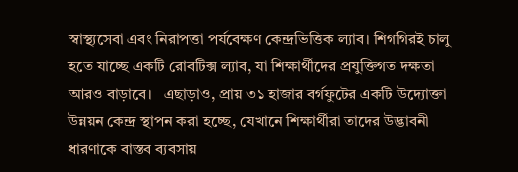স্বাস্থ্যসেবা এবং নিরাপত্তা পর্যবেক্ষণ কেন্দ্রভিত্তিক ল্যাব। শিগগিরই চালু হতে যাচ্ছে একটি রোবটিক্স ল্যাব, যা শিক্ষার্থীদের প্রযুক্তিগত দক্ষতা আরও বাড়াবে।   এছাড়াও, প্রায় ৩১ হাজার বর্গফুটের একটি উদ্যোক্তা উন্নয়ন কেন্দ্র স্থাপন করা হচ্ছে, যেখানে শিক্ষার্থীরা তাদের উদ্ভাবনী ধারণাকে বাস্তব ব্যবসায়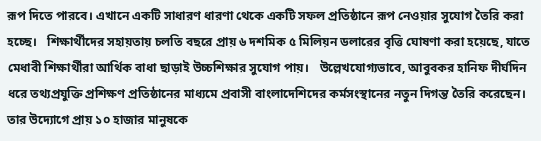রূপ দিতে পারবে। এখানে একটি সাধারণ ধারণা থেকে একটি সফল প্রতিষ্ঠানে রূপ নেওয়ার সুযোগ তৈরি করা হচ্ছে।   শিক্ষার্থীদের সহায়তায় চলতি বছরে প্রায় ৬ দশমিক ৫ মিলিয়ন ডলারের বৃত্তি ঘোষণা করা হয়েছে, যাতে মেধাবী শিক্ষার্থীরা আর্থিক বাধা ছাড়াই উচ্চশিক্ষার সুযোগ পায়।   উল্লেখযোগ্যভাবে, আবুবকর হানিফ দীর্ঘদিন ধরে তথ্যপ্রযুক্তি প্রশিক্ষণ প্রতিষ্ঠানের মাধ্যমে প্রবাসী বাংলাদেশিদের কর্মসংস্থানের নতুন দিগন্ত তৈরি করেছেন। তার উদ্যোগে প্রায় ১০ হাজার মানুষকে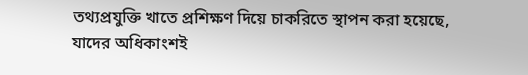তথ্যপ্রযুক্তি খাতে প্রশিক্ষণ দিয়ে চাকরিতে স্থাপন করা হয়েছে, যাদের অধিকাংশই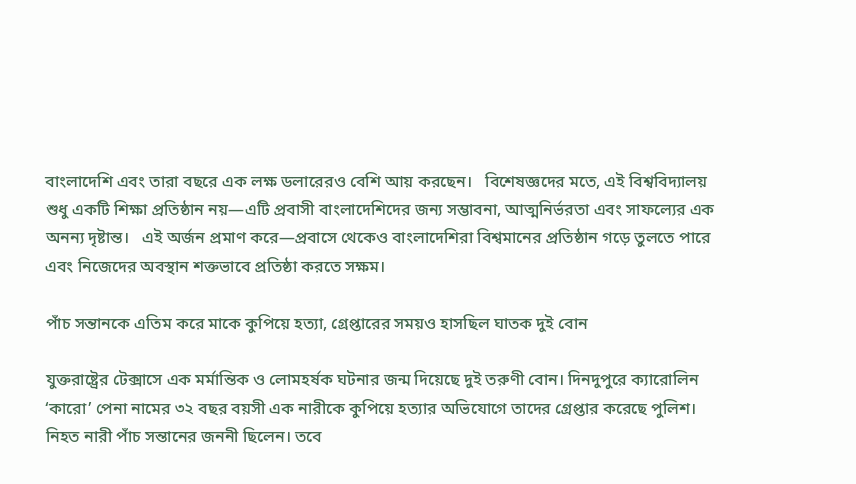বাংলাদেশি এবং তারা বছরে এক লক্ষ ডলারেরও বেশি আয় করছেন।   বিশেষজ্ঞদের মতে, এই বিশ্ববিদ্যালয় শুধু একটি শিক্ষা প্রতিষ্ঠান নয়—এটি প্রবাসী বাংলাদেশিদের জন্য সম্ভাবনা, আত্মনির্ভরতা এবং সাফল্যের এক অনন্য দৃষ্টান্ত।   এই অর্জন প্রমাণ করে—প্রবাসে থেকেও বাংলাদেশিরা বিশ্বমানের প্রতিষ্ঠান গড়ে তুলতে পারে এবং নিজেদের অবস্থান শক্তভাবে প্রতিষ্ঠা করতে সক্ষম।

পাঁচ সন্তানকে এতিম করে মাকে কুপিয়ে হত্যা, গ্রেপ্তারের সময়ও হাসছিল ঘাতক দুই বোন

যুক্তরাষ্ট্রের টেক্সাসে এক মর্মান্তিক ও লোমহর্ষক ঘটনার জন্ম দিয়েছে দুই তরুণী বোন। দিনদুপুরে ক্যারোলিন ‘কারো’ পেনা নামের ৩২ বছর বয়সী এক নারীকে কুপিয়ে হত্যার অভিযোগে তাদের গ্রেপ্তার করেছে পুলিশ। নিহত নারী পাঁচ সন্তানের জননী ছিলেন। তবে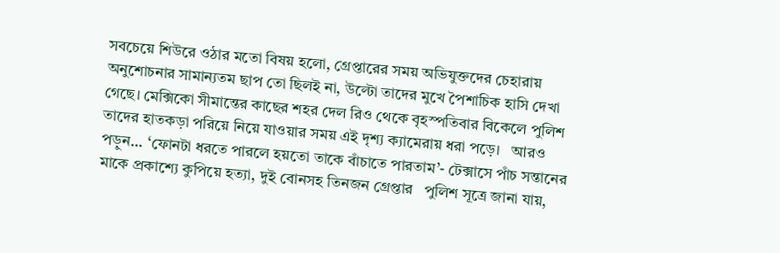সবচেয়ে শিউরে ওঠার মতো বিষয় হলো, গ্রেপ্তারের সময় অভিযুক্তদের চেহারায় অনুশোচনার সামান্যতম ছাপ তো ছিলই না, উল্টো তাদের মুখে পৈশাচিক হাসি দেখা গেছে। মেক্সিকো সীমান্তের কাছের শহর দেল রিও থেকে বৃহস্পতিবার বিকেলে পুলিশ তাদের হাতকড়া পরিয়ে নিয়ে যাওয়ার সময় এই দৃশ্য ক্যামেরায় ধরা পড়ে।   আরও পড়ুন... ‘ফোনটা ধরতে পারলে হয়তো তাকে বাঁচাতে পারতাম’- টেক্সাসে পাঁচ সন্তানের মাকে প্রকাশ্যে কুপিয়ে হত্যা, দুই বোনসহ তিনজন গ্রেপ্তার   পুলিশ সূত্রে জানা যায়,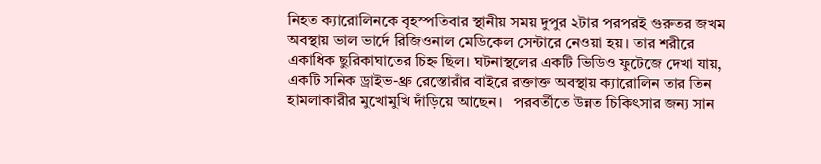নিহত ক্যারোলিনকে বৃহস্পতিবার স্থানীয় সময় দুপুর ২টার পরপরই গুরুতর জখম অবস্থায় ভাল ভার্দে রিজিওনাল মেডিকেল সেন্টারে নেওয়া হয়। তার শরীরে একাধিক ছুরিকাঘাতের চিহ্ন ছিল। ঘটনাস্থলের একটি ভিডিও ফুটেজে দেখা যায়, একটি সনিক ড্রাইভ-থ্রু রেস্তোরাঁর বাইরে রক্তাক্ত অবস্থায় ক্যারোলিন তার তিন হামলাকারীর মুখোমুখি দাঁড়িয়ে আছেন।   পরবর্তীতে উন্নত চিকিৎসার জন্য সান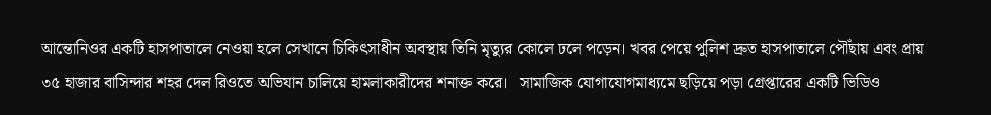আন্তোনিওর একটি হাসপাতালে নেওয়া হলে সেখানে চিকিৎসাধীন অবস্থায় তিনি মৃত্যুর কোলে ঢলে পড়েন। খবর পেয়ে পুলিশ দ্রুত হাসপাতালে পৌঁছায় এবং প্রায় ৩৫ হাজার বাসিন্দার শহর দেল রিওতে অভিযান চালিয়ে হামলাকারীদের শনাক্ত করে।   সামাজিক যোগাযোগমাধ্যমে ছড়িয়ে পড়া গ্রেপ্তারের একটি ভিডিও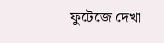ফুটেজে দেখা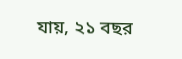যায়, ২১ বছর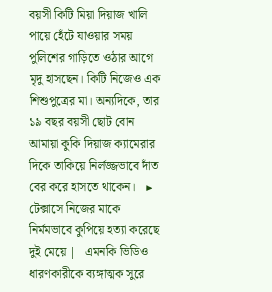বয়সী কিটি মিয়া দিয়াজ খালি পায়ে হেঁটে যাওয়ার সময় পুলিশের গাড়িতে ওঠার আগে মৃদু হাসছেন। কিটি নিজেও এক শিশুপুত্রের মা। অন্যদিকে, তার ১৯ বছর বয়সী ছোট বোন আমায়া কুকি দিয়াজ ক্যামেরার দিকে তাকিয়ে নির্লজ্জভাবে দাঁত বের করে হাসতে থাকেন।   ▶ টেক্সাসে নিজের মাকে নির্মমভাবে কুপিয়ে হত্যা করেছে দুই মেয়ে |   এমনকি ভিডিও ধারণকারীকে ব্যঙ্গাত্মক সুরে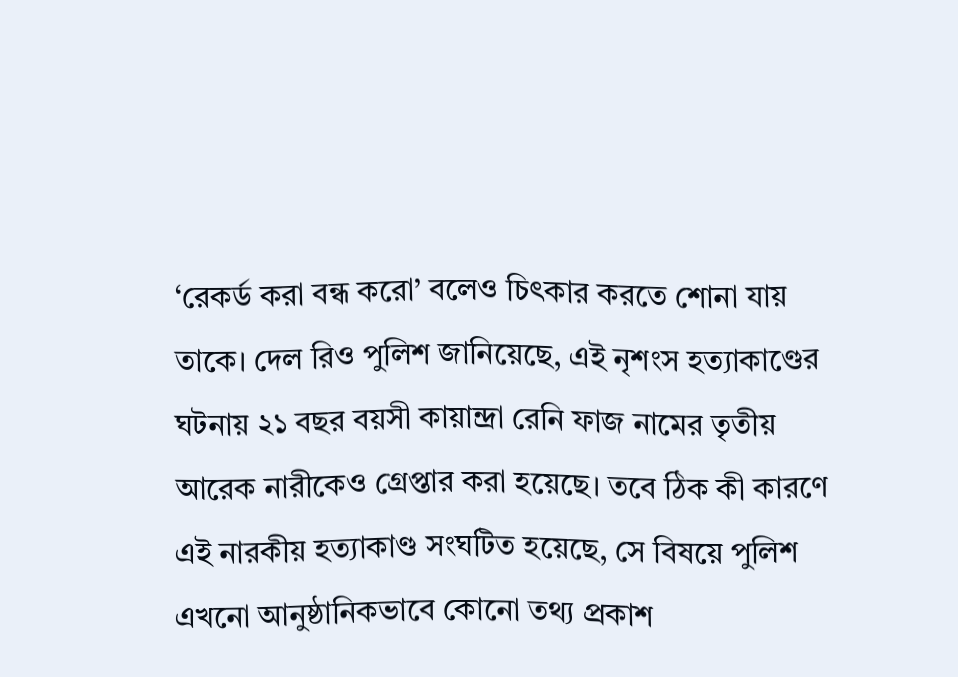‘রেকর্ড করা বন্ধ করো’ বলেও চিৎকার করতে শোনা যায় তাকে। দেল রিও পুলিশ জানিয়েছে, এই নৃশংস হত্যাকাণ্ডের ঘটনায় ২১ বছর বয়সী কায়ান্দ্রা রেনি ফাজ নামের তৃতীয় আরেক নারীকেও গ্রেপ্তার করা হয়েছে। তবে ঠিক কী কারণে এই নারকীয় হত্যাকাণ্ড সংঘটিত হয়েছে, সে বিষয়ে পুলিশ এখনো আনুষ্ঠানিকভাবে কোনো তথ্য প্রকাশ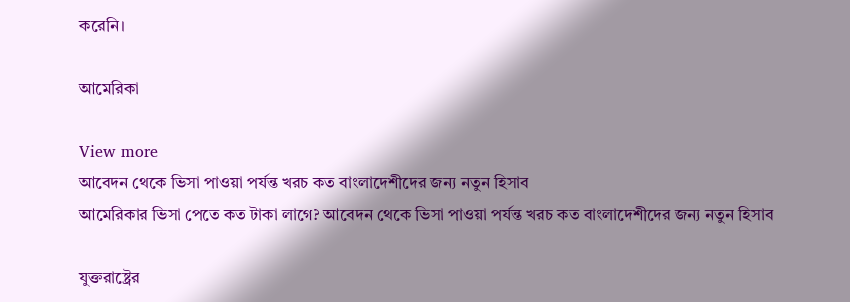করেনি।

আমেরিকা

View more
আবেদন থেকে ভিসা পাওয়া পর্যন্ত খরচ কত বাংলাদেশীদের জন্য নতুন হিসাব
আমেরিকার ভিসা পেতে কত টাকা লাগে? আবেদন থেকে ভিসা পাওয়া পর্যন্ত খরচ কত বাংলাদেশীদের জন্য নতুন হিসাব

যুক্তরাষ্ট্রের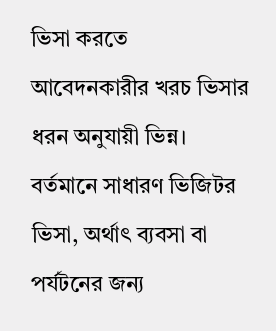ভিসা করতে আবেদনকারীর খরচ ভিসার ধরন অনুযায়ী ভিন্ন। বর্তমানে সাধারণ ভিজিটর ভিসা, অর্থাৎ ব্যবসা বা পর্যটনের জন্য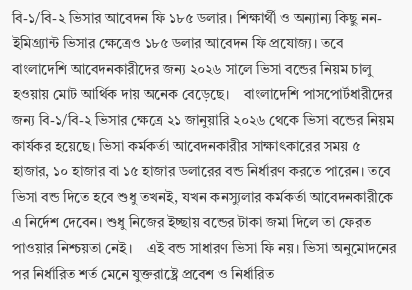বি-১/বি-২ ভিসার আবেদন ফি ১৮৫ ডলার। শিক্ষার্থী ও অন্যান্য কিছু নন-ইমিগ্র্যান্ট ভিসার ক্ষেত্রেও ১৮৫ ডলার আবেদন ফি প্রযোজ্য। তবে বাংলাদেশি আবেদনকারীদের জন্য ২০২৬ সালে ভিসা বন্ডের নিয়ম চালু হওয়ায় মোট আর্থিক দায় অনেক বেড়েছে।    বাংলাদেশি পাসপোর্টধারীদের জন্য বি-১/বি-২ ভিসার ক্ষেত্রে ২১ জানুয়ারি ২০২৬ থেকে ভিসা বন্ডের নিয়ম কার্যকর হয়েছে। ভিসা কর্মকর্তা আবেদনকারীর সাক্ষাৎকারের সময় ৫ হাজার, ১০ হাজার বা ১৫ হাজার ডলারের বন্ড নির্ধারণ করতে পারেন। তবে ভিসা বন্ড দিতে হবে শুধু তখনই, যখন কনস্যুলার কর্মকর্তা আবেদনকারীকে এ নির্দেশ দেবেন। শুধু নিজের ইচ্ছায় বন্ডের টাকা জমা দিলে তা ফেরত পাওয়ার নিশ্চয়তা নেই।    এই বন্ড সাধারণ ভিসা ফি নয়। ভিসা অনুমোদনের পর নির্ধারিত শর্ত মেনে যুক্তরাষ্ট্রে প্রবেশ ও নির্ধারিত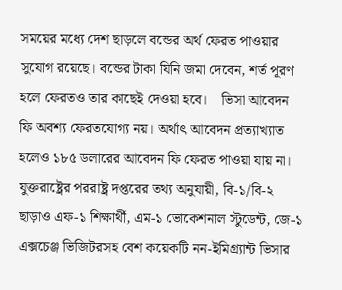সময়ের মধ্যে দেশ ছাড়লে বন্ডের অর্থ ফেরত পাওয়ার সুযোগ রয়েছে। বন্ডের টাকা যিনি জমা দেবেন, শর্ত পূরণ হলে ফেরতও তার কাছেই দেওয়া হবে।    ভিসা আবেদন ফি অবশ্য ফেরতযোগ্য নয়। অর্থাৎ আবেদন প্রত্যাখ্যাত হলেও ১৮৫ ডলারের আবেদন ফি ফেরত পাওয়া যায় না। যুক্তরাষ্ট্রের পররাষ্ট্র দপ্তরের তথ্য অনুযায়ী, বি-১/বি-২ ছাড়াও এফ-১ শিক্ষার্থী, এম-১ ভোকেশনাল স্টুডেন্ট, জে-১ এক্সচেঞ্জ ভিজিটরসহ বেশ কয়েকটি নন-ইমিগ্র্যান্ট ভিসার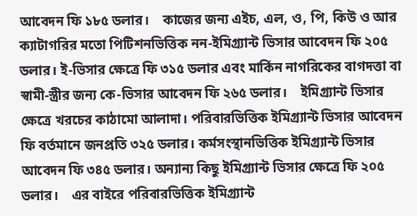আবেদন ফি ১৮৫ ডলার।    কাজের জন্য এইচ, এল, ও, পি, কিউ ও আর ক্যাটাগরির মতো পিটিশনভিত্তিক নন-ইমিগ্র্যান্ট ভিসার আবেদন ফি ২০৫ ডলার। ই-ভিসার ক্ষেত্রে ফি ৩১৫ ডলার এবং মার্কিন নাগরিকের বাগদত্তা বা স্বামী-স্ত্রীর জন্য কে-ভিসার আবেদন ফি ২৬৫ ডলার।    ইমিগ্র্যান্ট ভিসার ক্ষেত্রে খরচের কাঠামো আলাদা। পরিবারভিত্তিক ইমিগ্র্যান্ট ভিসার আবেদন ফি বর্তমানে জনপ্রতি ৩২৫ ডলার। কর্মসংস্থানভিত্তিক ইমিগ্র্যান্ট ভিসার আবেদন ফি ৩৪৫ ডলার। অন্যান্য কিছু ইমিগ্র্যান্ট ভিসার ক্ষেত্রে ফি ২০৫ ডলার।    এর বাইরে পরিবারভিত্তিক ইমিগ্র্যান্ট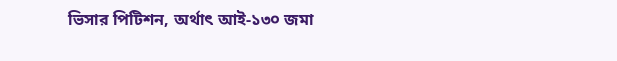ভিসার পিটিশন, অর্থাৎ আই-১৩০ জমা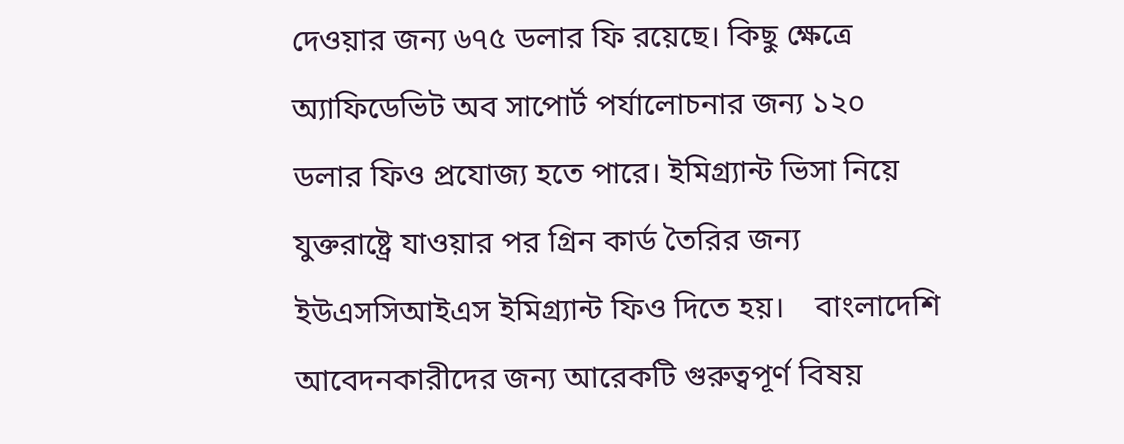দেওয়ার জন্য ৬৭৫ ডলার ফি রয়েছে। কিছু ক্ষেত্রে অ্যাফিডেভিট অব সাপোর্ট পর্যালোচনার জন্য ১২০ ডলার ফিও প্রযোজ্য হতে পারে। ইমিগ্র্যান্ট ভিসা নিয়ে যুক্তরাষ্ট্রে যাওয়ার পর গ্রিন কার্ড তৈরির জন্য ইউএসসিআইএস ইমিগ্র্যান্ট ফিও দিতে হয়।    বাংলাদেশি আবেদনকারীদের জন্য আরেকটি গুরুত্বপূর্ণ বিষয়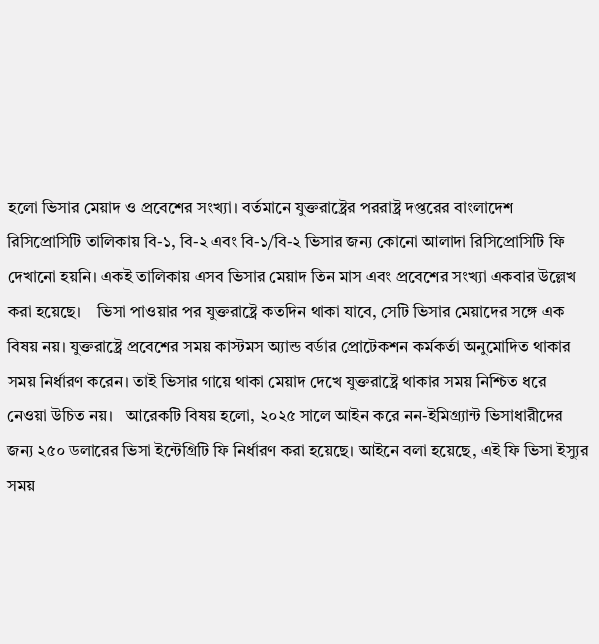হলো ভিসার মেয়াদ ও প্রবেশের সংখ্যা। বর্তমানে যুক্তরাষ্ট্রের পররাষ্ট্র দপ্তরের বাংলাদেশ রিসিপ্রোসিটি তালিকায় বি-১, বি-২ এবং বি-১/বি-২ ভিসার জন্য কোনো আলাদা রিসিপ্রোসিটি ফি দেখানো হয়নি। একই তালিকায় এসব ভিসার মেয়াদ তিন মাস এবং প্রবেশের সংখ্যা একবার উল্লেখ করা হয়েছে।    ভিসা পাওয়ার পর যুক্তরাষ্ট্রে কতদিন থাকা যাবে, সেটি ভিসার মেয়াদের সঙ্গে এক বিষয় নয়। যুক্তরাষ্ট্রে প্রবেশের সময় কাস্টমস অ্যান্ড বর্ডার প্রোটেকশন কর্মকর্তা অনুমোদিত থাকার সময় নির্ধারণ করেন। তাই ভিসার গায়ে থাকা মেয়াদ দেখে যুক্তরাষ্ট্রে থাকার সময় নিশ্চিত ধরে নেওয়া উচিত নয়।   আরেকটি বিষয় হলো, ২০২৫ সালে আইন করে নন-ইমিগ্র্যান্ট ভিসাধারীদের জন্য ২৫০ ডলারের ভিসা ইন্টেগ্রিটি ফি নির্ধারণ করা হয়েছে। আইনে বলা হয়েছে, এই ফি ভিসা ইস্যুর সময়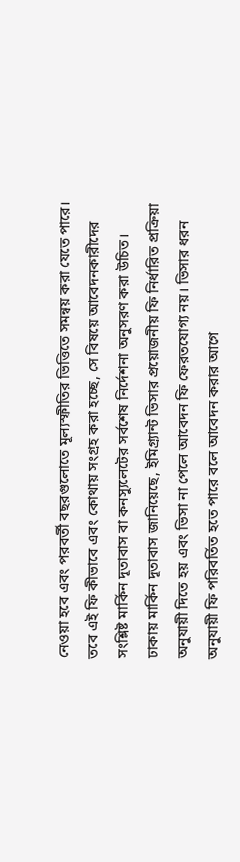নেওয়া হবে এবং পরবর্তী বছরগুলোতে মূল্যস্ফীতির ভিত্তিতে সমন্বয় করা যেতে পারে। তবে এই ফি কীভাবে এবং কোথায় সংগ্রহ করা হচ্ছে, সে বিষয়ে আবেদনকারীদের সংশ্লিষ্ট মার্কিন দূতাবাস বা কনস্যুলেটের সর্বশেষ নির্দেশনা অনুসরণ করা উচিত।    ঢাকায় মার্কিন দূতাবাস জানিয়েছে, ইমিগ্র্যান্ট ভিসার প্রয়োজনীয় ফি নির্ধারিত প্রক্রিয়া অনুযায়ী দিতে হয় এবং ভিসা না পেলে আবেদন ফি ফেরতযোগ্য নয়। ভিসার ধরন অনুযায়ী ফি পরিবর্তিত হতে পারে বলে আবেদন করার আগে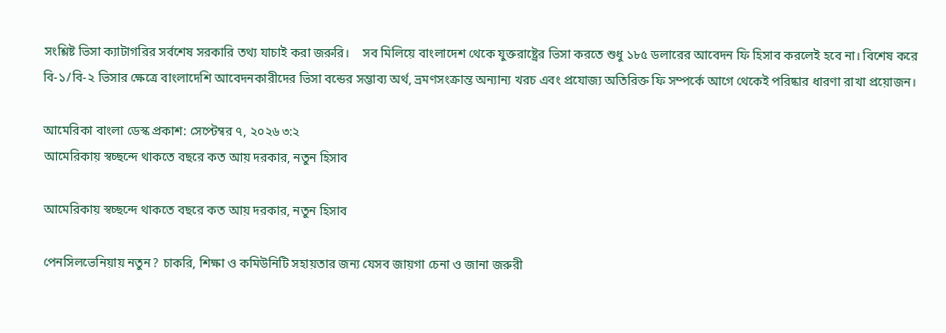সংশ্লিষ্ট ভিসা ক্যাটাগরির সর্বশেষ সরকারি তথ্য যাচাই করা জরুরি।    সব মিলিয়ে বাংলাদেশ থেকে যুক্তরাষ্ট্রের ভিসা করতে শুধু ১৮৫ ডলারের আবেদন ফি হিসাব করলেই হবে না। বিশেষ করে বি-১/বি-২ ভিসার ক্ষেত্রে বাংলাদেশি আবেদনকারীদের ভিসা বন্ডের সম্ভাব্য অর্থ, ভ্রমণসংক্রান্ত অন্যান্য খরচ এবং প্রযোজ্য অতিরিক্ত ফি সম্পর্কে আগে থেকেই পরিষ্কার ধারণা রাখা প্রয়োজন।

আমেরিকা বাংলা ডেস্ক প্রকাশ: সেপ্টেম্বর ৭, ২০২৬ ৩:২
আমেরিকায় স্বচ্ছন্দে থাকতে বছরে কত আয় দরকার, নতুন হিসাব

আমেরিকায় স্বচ্ছন্দে থাকতে বছরে কত আয় দরকার, নতুন হিসাব

পেনসিলভেনিয়ায় নতুন? চাকরি, শিক্ষা ও কমিউনিটি সহায়তার জন্য যেসব জায়গা চেনা ও জানা জরুরী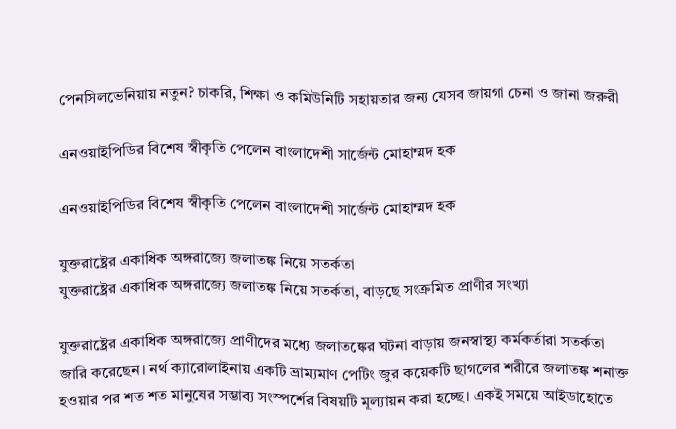পেনসিলভেনিয়ায় নতুন? চাকরি, শিক্ষা ও কমিউনিটি সহায়তার জন্য যেসব জায়গা চেনা ও জানা জরুরী

এনওয়াইপিডির বিশেষ স্বীকৃতি পেলেন বাংলাদেশী সার্জেন্ট মোহাম্মদ হক

এনওয়াইপিডির বিশেষ স্বীকৃতি পেলেন বাংলাদেশী সার্জেন্ট মোহাম্মদ হক

যুক্তরাষ্ট্রের একাধিক অঙ্গরাজ্যে জলাতঙ্ক নিয়ে সতর্কতা
যুক্তরাষ্ট্রের একাধিক অঙ্গরাজ্যে জলাতঙ্ক নিয়ে সতর্কতা, বাড়ছে সংক্রমিত প্রাণীর সংখ্যা

যুক্তরাষ্ট্রের একাধিক অঙ্গরাজ্যে প্রাণীদের মধ্যে জলাতঙ্কের ঘটনা বাড়ায় জনস্বাস্থ্য কর্মকর্তারা সতর্কতা জারি করেছেন। নর্থ ক্যারোলাইনায় একটি ভ্রাম্যমাণ পেটিং জুর কয়েকটি ছাগলের শরীরে জলাতঙ্ক শনাক্ত হওয়ার পর শত শত মানুষের সম্ভাব্য সংস্পর্শের বিষয়টি মূল্যায়ন করা হচ্ছে। একই সময়ে আইডাহোতে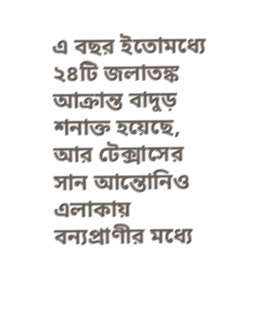এ বছর ইতোমধ্যে ২৪টি জলাতঙ্ক আক্রান্ত বাদুড় শনাক্ত হয়েছে, আর টেক্সাসের সান আন্তোনিও এলাকায় বন্যপ্রাণীর মধ্যে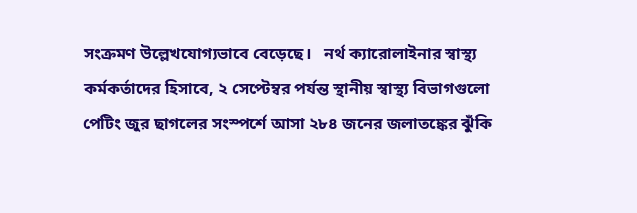সংক্রমণ উল্লেখযোগ্যভাবে বেড়েছে।   নর্থ ক্যারোলাইনার স্বাস্থ্য কর্মকর্তাদের হিসাবে, ২ সেপ্টেম্বর পর্যন্ত স্থানীয় স্বাস্থ্য বিভাগগুলো পেটিং জুর ছাগলের সংস্পর্শে আসা ২৮৪ জনের জলাতঙ্কের ঝুঁকি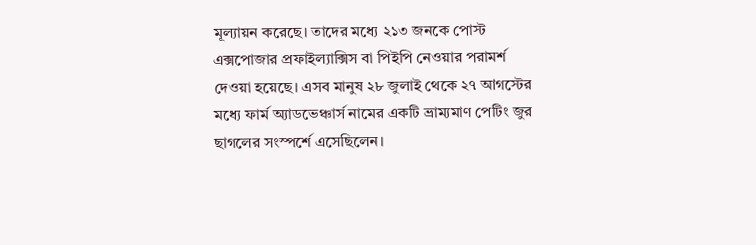মূল্যায়ন করেছে। তাদের মধ্যে ২১৩ জনকে পোস্ট এক্সপোজার প্রফাইল্যাক্সিস বা পিইপি নেওয়ার পরামর্শ দেওয়া হয়েছে। এসব মানুষ ২৮ জুলাই থেকে ২৭ আগস্টের মধ্যে ফার্ম অ্যাডভেঞ্চার্স নামের একটি ভ্রাম্যমাণ পেটিং জুর ছাগলের সংস্পর্শে এসেছিলেন।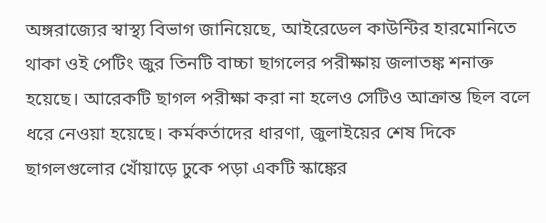অঙ্গরাজ্যের স্বাস্থ্য বিভাগ জানিয়েছে, আইরেডেল কাউন্টির হারমোনিতে থাকা ওই পেটিং জুর তিনটি বাচ্চা ছাগলের পরীক্ষায় জলাতঙ্ক শনাক্ত হয়েছে। আরেকটি ছাগল পরীক্ষা করা না হলেও সেটিও আক্রান্ত ছিল বলে ধরে নেওয়া হয়েছে। কর্মকর্তাদের ধারণা, জুলাইয়ের শেষ দিকে ছাগলগুলোর খোঁয়াড়ে ঢুকে পড়া একটি স্কাঙ্কের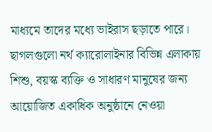মাধ্যমে তাদের মধ্যে ভাইরাস ছড়াতে পারে।   ছাগলগুলো নর্থ ক্যারোলাইনার বিভিন্ন এলাকায় শিশু, বয়স্ক ব্যক্তি ও সাধারণ মানুষের জন্য আয়োজিত একাধিক অনুষ্ঠানে নেওয়া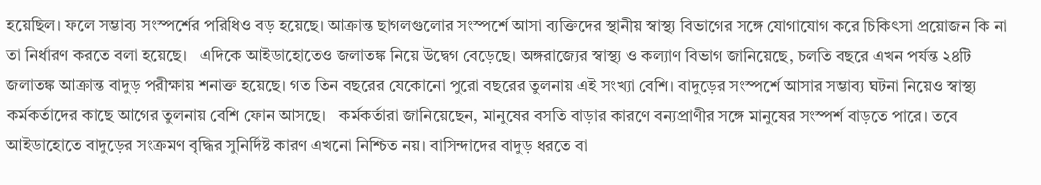হয়েছিল। ফলে সম্ভাব্য সংস্পর্শের পরিধিও বড় হয়েছে। আক্রান্ত ছাগলগুলোর সংস্পর্শে আসা ব্যক্তিদের স্থানীয় স্বাস্থ্য বিভাগের সঙ্গে যোগাযোগ করে চিকিৎসা প্রয়োজন কি না তা নির্ধারণ করতে বলা হয়েছে।   এদিকে আইডাহোতেও জলাতঙ্ক নিয়ে উদ্বেগ বেড়েছে। অঙ্গরাজ্যের স্বাস্থ্য ও কল্যাণ বিভাগ জানিয়েছে, চলতি বছরে এখন পর্যন্ত ২৪টি জলাতঙ্ক আক্রান্ত বাদুড় পরীক্ষায় শনাক্ত হয়েছে। গত তিন বছরের যেকোনো পুরো বছরের তুলনায় এই সংখ্যা বেশি। বাদুড়ের সংস্পর্শে আসার সম্ভাব্য ঘটনা নিয়েও স্বাস্থ্য কর্মকর্তাদের কাছে আগের তুলনায় বেশি ফোন আসছে।   কর্মকর্তারা জানিয়েছেন, মানুষের বসতি বাড়ার কারণে বন্যপ্রাণীর সঙ্গে মানুষের সংস্পর্শ বাড়তে পারে। তবে আইডাহোতে বাদুড়ের সংক্রমণ বৃদ্ধির সুনির্দিষ্ট কারণ এখনো নিশ্চিত নয়। বাসিন্দাদের বাদুড় ধরতে বা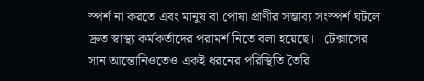স্পর্শ না করতে এবং মানুষ বা পোষা প্রাণীর সম্ভাব্য সংস্পর্শ ঘটলে দ্রুত স্বাস্থ্য কর্মকর্তাদের পরামর্শ নিতে বলা হয়েছে।   টেক্সাসের সান আন্তোনিওতেও একই ধরনের পরিস্থিতি তৈরি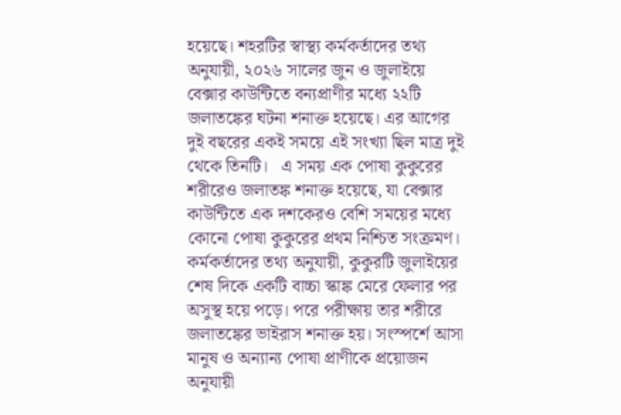হয়েছে। শহরটির স্বাস্থ্য কর্মকর্তাদের তথ্য অনুযায়ী, ২০২৬ সালের জুন ও জুলাইয়ে বেক্সার কাউন্টিতে বন্যপ্রাণীর মধ্যে ২২টি জলাতঙ্কের ঘটনা শনাক্ত হয়েছে। এর আগের দুই বছরের একই সময়ে এই সংখ্যা ছিল মাত্র দুই থেকে তিনটি।   এ সময় এক পোষা কুকুরের শরীরেও জলাতঙ্ক শনাক্ত হয়েছে, যা বেক্সার কাউন্টিতে এক দশকেরও বেশি সময়ের মধ্যে কোনো পোষা কুকুরের প্রথম নিশ্চিত সংক্রমণ। কর্মকর্তাদের তথ্য অনুযায়ী, কুকুরটি জুলাইয়ের শেষ দিকে একটি বাচ্চা স্কাঙ্ক মেরে ফেলার পর অসুস্থ হয়ে পড়ে। পরে পরীক্ষায় তার শরীরে জলাতঙ্কের ভাইরাস শনাক্ত হয়। সংস্পর্শে আসা মানুষ ও অন্যান্য পোষা প্রাণীকে প্রয়োজন অনুযায়ী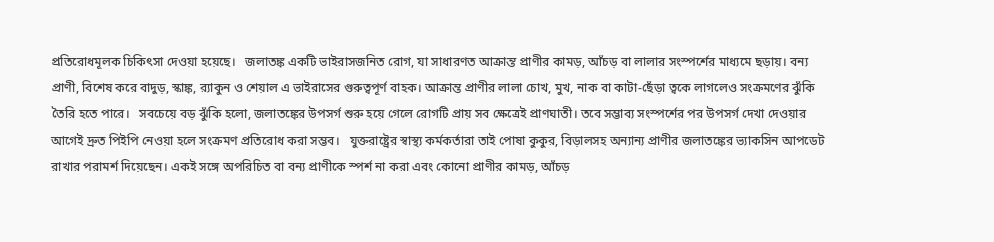প্রতিরোধমূলক চিকিৎসা দেওয়া হয়েছে।   জলাতঙ্ক একটি ভাইরাসজনিত রোগ, যা সাধারণত আক্রান্ত প্রাণীর কামড়, আঁচড় বা লালার সংস্পর্শের মাধ্যমে ছড়ায়। বন্য প্রাণী, বিশেষ করে বাদুড়, স্কাঙ্ক, র‍্যাকুন ও শেয়াল এ ভাইরাসের গুরুত্বপূর্ণ বাহক। আক্রান্ত প্রাণীর লালা চোখ, মুখ, নাক বা কাটা-ছেঁড়া ত্বকে লাগলেও সংক্রমণের ঝুঁকি তৈরি হতে পারে।   সবচেয়ে বড় ঝুঁকি হলো, জলাতঙ্কের উপসর্গ শুরু হয়ে গেলে রোগটি প্রায় সব ক্ষেত্রেই প্রাণঘাতী। তবে সম্ভাব্য সংস্পর্শের পর উপসর্গ দেখা দেওয়ার আগেই দ্রুত পিইপি নেওয়া হলে সংক্রমণ প্রতিরোধ করা সম্ভব।   যুক্তরাষ্ট্রের স্বাস্থ্য কর্মকর্তারা তাই পোষা কুকুর, বিড়ালসহ অন্যান্য প্রাণীর জলাতঙ্কের ভ্যাকসিন আপডেট রাখার পরামর্শ দিয়েছেন। একই সঙ্গে অপরিচিত বা বন্য প্রাণীকে স্পর্শ না করা এবং কোনো প্রাণীর কামড়, আঁচড়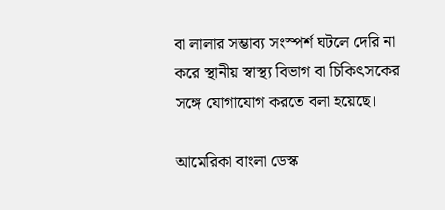বা লালার সম্ভাব্য সংস্পর্শ ঘটলে দেরি না করে স্থানীয় স্বাস্থ্য বিভাগ বা চিকিৎসকের সঙ্গে যোগাযোগ করতে বলা হয়েছে।

আমেরিকা বাংলা ডেস্ক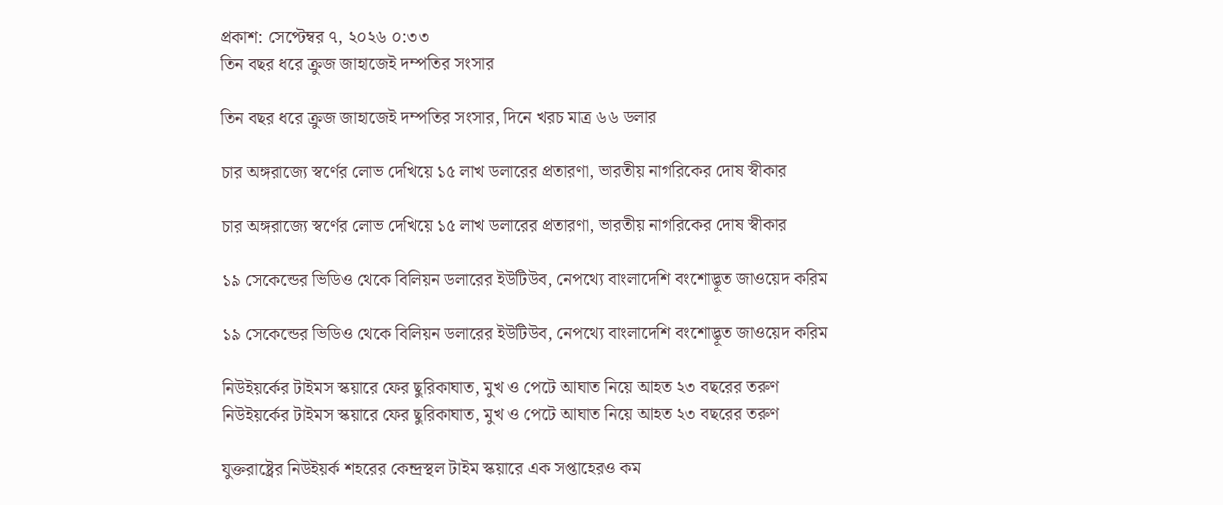প্রকাশ: সেপ্টেম্বর ৭, ২০২৬ ০:৩৩
তিন বছর ধরে ক্রুজ জাহাজেই দম্পতির সংসার

তিন বছর ধরে ক্রুজ জাহাজেই দম্পতির সংসার, দিনে খরচ মাত্র ৬৬ ডলার

চার অঙ্গরাজ্যে স্বর্ণের লোভ দেখিয়ে ১৫ লাখ ডলারের প্রতারণা, ভারতীয় নাগরিকের দোষ স্বীকার

চার অঙ্গরাজ্যে স্বর্ণের লোভ দেখিয়ে ১৫ লাখ ডলারের প্রতারণা, ভারতীয় নাগরিকের দোষ স্বীকার

১৯ সেকেন্ডের ভিডিও থেকে বিলিয়ন ডলারের ইউটিউব, নেপথ্যে বাংলাদেশি বংশোদ্ভূত জাওয়েদ করিম

১৯ সেকেন্ডের ভিডিও থেকে বিলিয়ন ডলারের ইউটিউব, নেপথ্যে বাংলাদেশি বংশোদ্ভূত জাওয়েদ করিম

নিউইয়র্কের টাইমস স্কয়ারে ফের ছুরিকাঘাত, মুখ ও পেটে আঘাত নিয়ে আহত ২৩ বছরের তরুণ
নিউইয়র্কের টাইমস স্কয়ারে ফের ছুরিকাঘাত, মুখ ও পেটে আঘাত নিয়ে আহত ২৩ বছরের তরুণ

যুক্তরাষ্ট্রের নিউইয়র্ক শহরের কেন্দ্রস্থল টাইম স্কয়ারে এক সপ্তাহেরও কম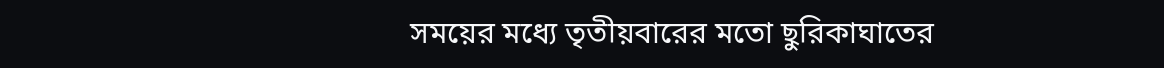সময়ের মধ্যে তৃতীয়বারের মতো ছুরিকাঘাতের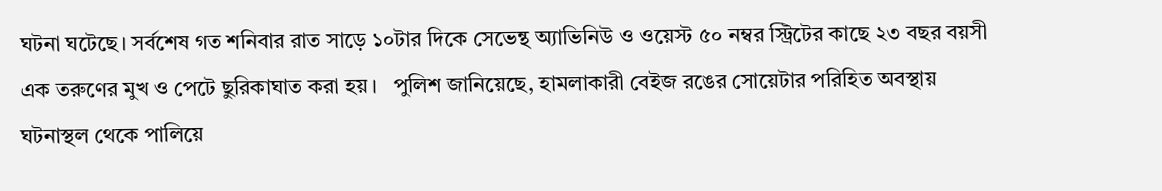ঘটনা ঘটেছে। সর্বশেষ গত শনিবার রাত সাড়ে ১০টার দিকে সেভেন্থ অ্যাভিনিউ ও ওয়েস্ট ৫০ নম্বর স্ট্রিটের কাছে ২৩ বছর বয়সী এক তরুণের মুখ ও পেটে ছুরিকাঘাত করা হয়।   পুলিশ জানিয়েছে, হামলাকারী বেইজ রঙের সোয়েটার পরিহিত অবস্থায় ঘটনাস্থল থেকে পালিয়ে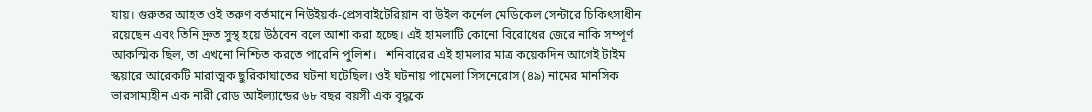যায়। গুরুতর আহত ওই তরুণ বর্তমানে নিউইয়র্ক-প্রেসবাইটেরিয়ান বা উইল কর্নেল মেডিকেল সেন্টারে চিকিৎসাধীন রয়েছেন এবং তিনি দ্রুত সুস্থ হয়ে উঠবেন বলে আশা করা হচ্ছে। এই হামলাটি কোনো বিরোধের জেরে নাকি সম্পূর্ণ আকস্মিক ছিল, তা এখনো নিশ্চিত করতে পারেনি পুলিশ।   শনিবারের এই হামলার মাত্র কয়েকদিন আগেই টাইম স্কয়ারে আরেকটি মারাত্মক ছুরিকাঘাতের ঘটনা ঘটেছিল। ওই ঘটনায় পামেলা সিসনেরোস (৪৯) নামের মানসিক ভারসাম্যহীন এক নারী রোড আইল্যান্ডের ৬৮ বছর বয়সী এক বৃদ্ধকে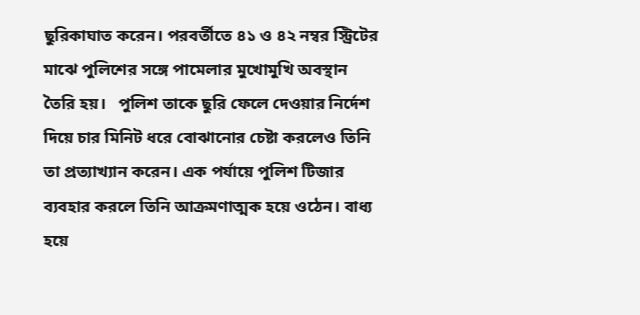ছুরিকাঘাত করেন। পরবর্তীতে ৪১ ও ৪২ নম্বর স্ট্রিটের মাঝে পুলিশের সঙ্গে পামেলার মুখোমুখি অবস্থান তৈরি হয়।   পুলিশ তাকে ছুরি ফেলে দেওয়ার নির্দেশ দিয়ে চার মিনিট ধরে বোঝানোর চেষ্টা করলেও তিনি তা প্রত্যাখ্যান করেন। এক পর্যায়ে পুলিশ টিজার ব্যবহার করলে তিনি আক্রমণাত্মক হয়ে ওঠেন। বাধ্য হয়ে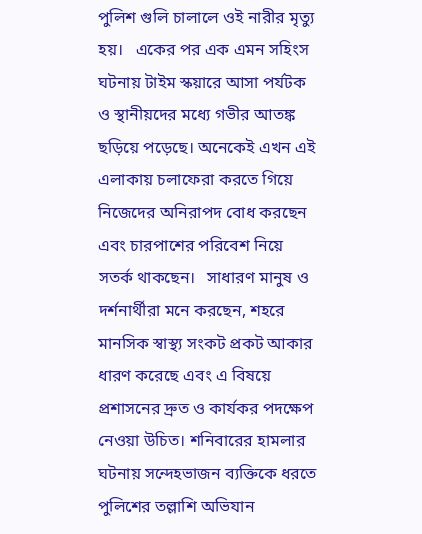পুলিশ গুলি চালালে ওই নারীর মৃত্যু হয়।   একের পর এক এমন সহিংস ঘটনায় টাইম স্কয়ারে আসা পর্যটক ও স্থানীয়দের মধ্যে গভীর আতঙ্ক ছড়িয়ে পড়েছে। অনেকেই এখন এই এলাকায় চলাফেরা করতে গিয়ে নিজেদের অনিরাপদ বোধ করছেন এবং চারপাশের পরিবেশ নিয়ে সতর্ক থাকছেন।   সাধারণ মানুষ ও দর্শনার্থীরা মনে করছেন, শহরে মানসিক স্বাস্থ্য সংকট প্রকট আকার ধারণ করেছে এবং এ বিষয়ে প্রশাসনের দ্রুত ও কার্যকর পদক্ষেপ নেওয়া উচিত। শনিবারের হামলার ঘটনায় সন্দেহভাজন ব্যক্তিকে ধরতে পুলিশের তল্লাশি অভিযান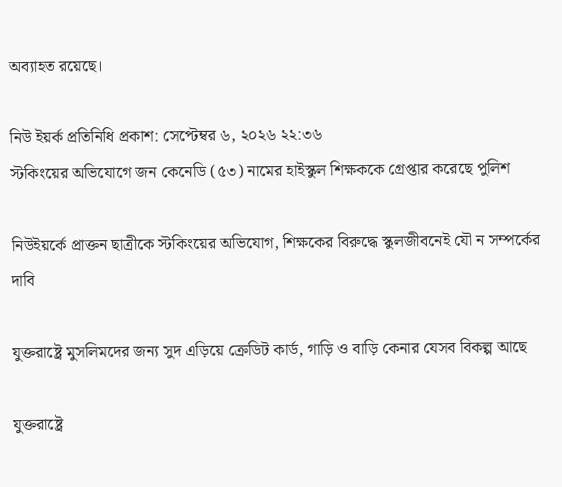অব্যাহত রয়েছে।

নিউ ইয়র্ক প্রতিনিধি প্রকাশ: সেপ্টেম্বর ৬, ২০২৬ ২২:৩৬
স্টকিংয়ের অভিযোগে জন কেনেডি (৫৩) নামের হাইস্কুল শিক্ষককে গ্রেপ্তার করেছে পুলিশ

নিউইয়র্কে প্রাক্তন ছাত্রীকে স্টকিংয়ের অভিযোগ, শিক্ষকের বিরুদ্ধে স্কুলজীবনেই যৌ ন সম্পর্কের দাবি

যুক্তরাষ্ট্রে মুসলিমদের জন্য সুদ এড়িয়ে ক্রেডিট কার্ড, গাড়ি ও বাড়ি কেনার যেসব বিকল্প আছে

যুক্তরাষ্ট্রে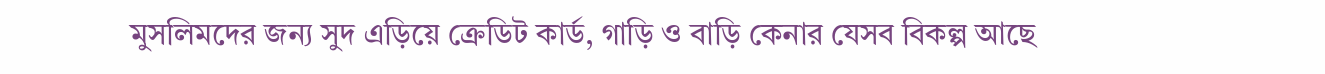মুসলিমদের জন্য সুদ এড়িয়ে ক্রেডিট কার্ড, গাড়ি ও বাড়ি কেনার যেসব বিকল্প আছে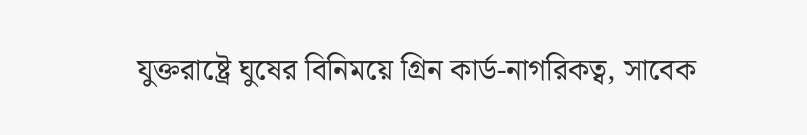যুক্তরাষ্ট্রে ঘুষের বিনিময়ে গ্রিন কার্ড-নাগরিকত্ব, সাবেক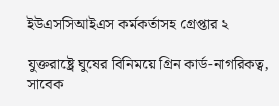ইউএসসিআইএস কর্মকর্তাসহ গ্রেপ্তার ২

যুক্তরাষ্ট্রে ঘুষের বিনিময়ে গ্রিন কার্ড-নাগরিকত্ব, সাবেক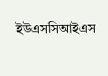ইউএসসিআইএস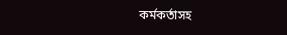কর্মকর্তাসহ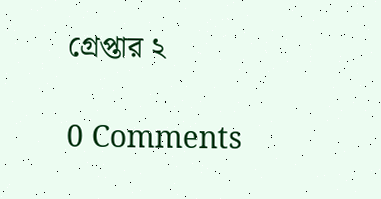গ্রেপ্তার ২

0 Comments